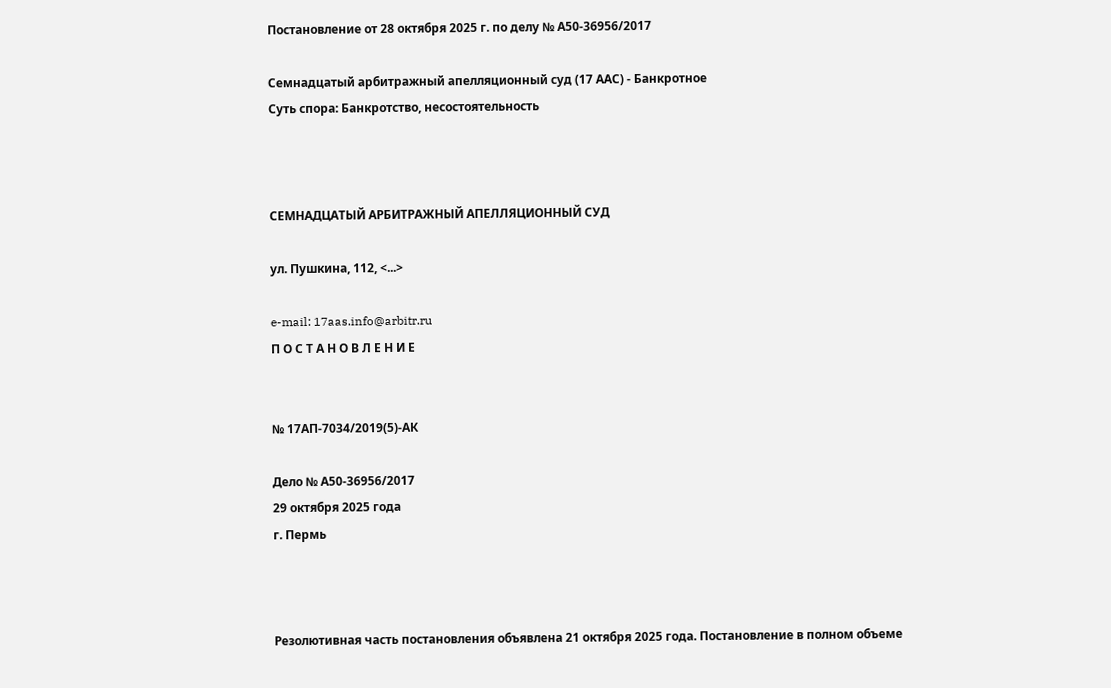Постановление от 28 октября 2025 г. по делу № А50-36956/2017

Семнадцатый арбитражный апелляционный суд (17 ААС) - Банкротное
Суть спора: Банкротство, несостоятельность



СЕМНАДЦАТЫЙ АРБИТРАЖНЫЙ АПЕЛЛЯЦИОННЫЙ СУД

ул. Пушкина, 112, <...>

e-mail: 17aas.info@arbitr.ru
П О С Т А Н О В Л Е Н И Е


№ 17АП-7034/2019(5)-АК

Дело № А50-36956/2017
29 октября 2025 года
г. Пермь



Резолютивная часть постановления объявлена 21 октября 2025 года. Постановление в полном объеме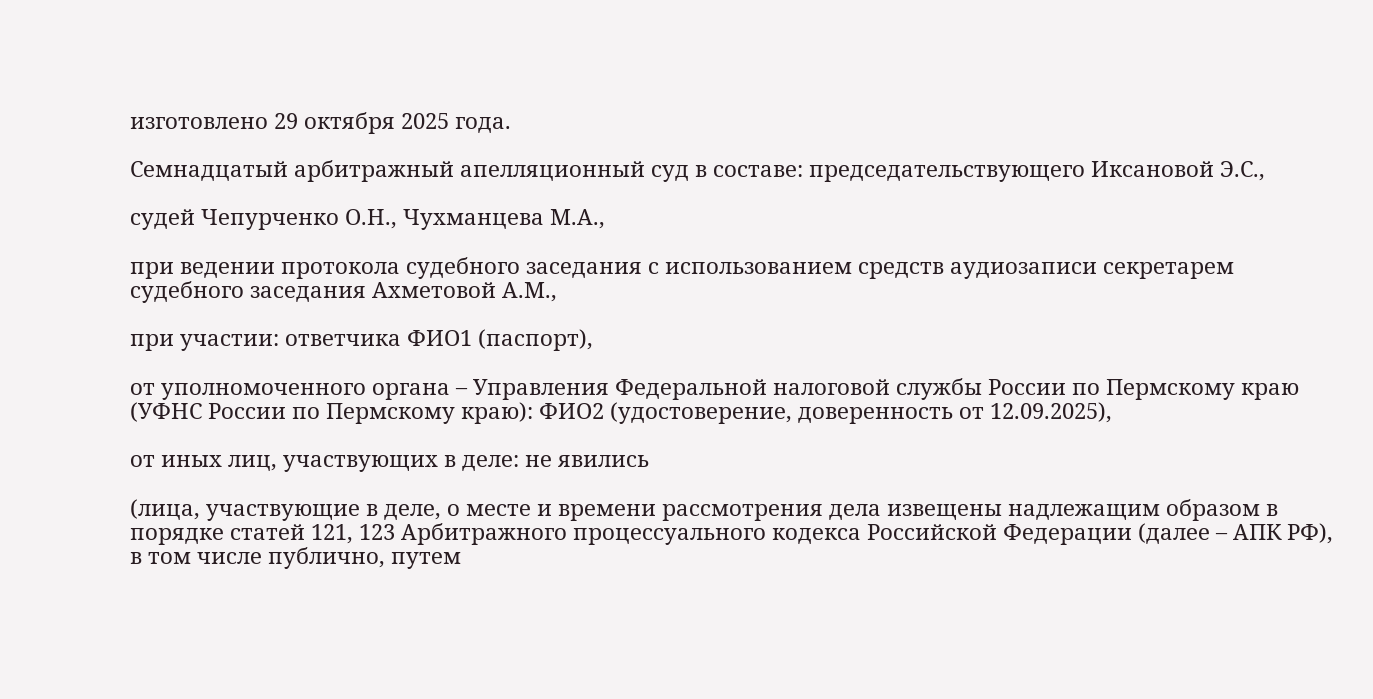изготовлено 29 октября 2025 года.

Семнадцатый арбитражный апелляционный суд в составе: председательствующего Иксановой Э.С.,

судей Чепурченко О.Н., Чухманцева М.А.,

при ведении протокола судебного заседания с использованием средств аудиозаписи секретарем судебного заседания Ахметовой А.М.,

при участии: ответчика ФИО1 (паспорт),

от уполномоченного органа – Управления Федеральной налоговой службы России по Пермскому краю (УФНС России по Пермскому краю): ФИО2 (удостоверение, доверенность от 12.09.2025),

от иных лиц, участвующих в деле: не явились

(лица, участвующие в деле, о месте и времени рассмотрения дела извещены надлежащим образом в порядке статей 121, 123 Арбитражного процессуального кодекса Российской Федерации (далее – АПК РФ), в том числе публично, путем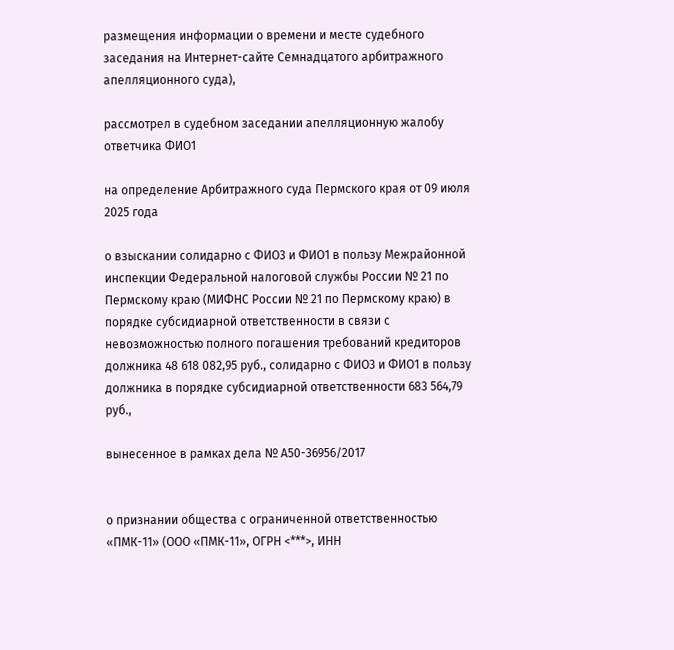размещения информации о времени и месте судебного заседания на Интернет-сайте Семнадцатого арбитражного апелляционного суда),

рассмотрел в судебном заседании апелляционную жалобу ответчика ФИО1

на определение Арбитражного суда Пермского края от 09 июля 2025 года

о взыскании солидарно с ФИО3 и ФИО1 в пользу Межрайонной инспекции Федеральной налоговой службы России № 21 по Пермскому краю (МИФНС России № 21 по Пермскому краю) в порядке субсидиарной ответственности в связи с невозможностью полного погашения требований кредиторов должника 48 618 082,95 руб., солидарно с ФИО3 и ФИО1 в пользу должника в порядке субсидиарной ответственности 683 564,79 руб.,

вынесенное в рамках дела № А50-36956/2017


о признании общества с ограниченной ответственностью «ПМК-11» (ООО «ПМК-11», ОГРН <***>, ИНН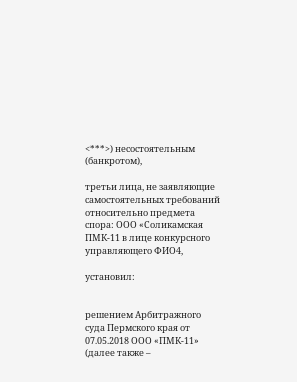<***>) несостоятельным (банкротом),

третьи лица, не заявляющие самостоятельных требований относительно предмета спора: ООО «Соликамская ПМК-11 в лице конкурсного управляющего ФИО4,

установил:


решением Арбитражного суда Пермского края от 07.05.2018 ООО «ПМК-11» (далее также –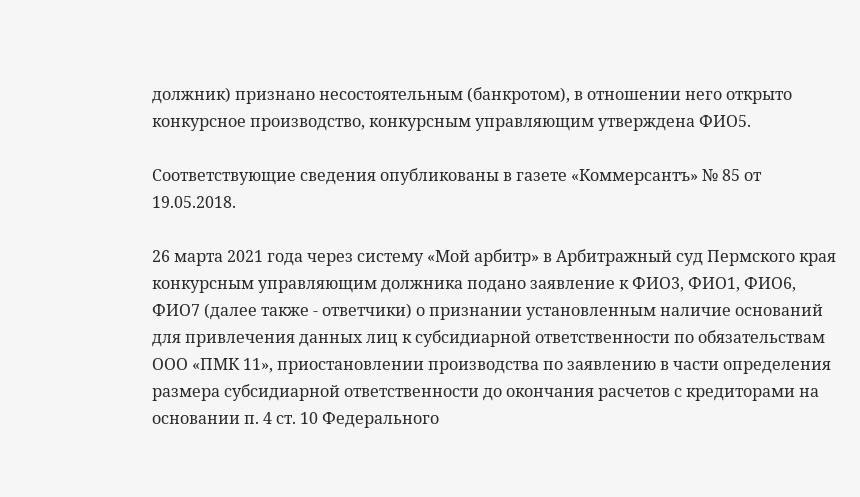должник) признано несостоятельным (банкротом), в отношении него открыто конкурсное производство, конкурсным управляющим утверждена ФИО5.

Соответствующие сведения опубликованы в газете «Коммерсантъ» № 85 от 19.05.2018.

26 марта 2021 года через систему «Мой арбитр» в Арбитражный суд Пермского края конкурсным управляющим должника подано заявление к ФИО3, ФИО1, ФИО6, ФИО7 (далее также - ответчики) о признании установленным наличие оснований для привлечения данных лиц к субсидиарной ответственности по обязательствам ООО «ПМК 11», приостановлении производства по заявлению в части определения размера субсидиарной ответственности до окончания расчетов с кредиторами на основании п. 4 ст. 10 Федерального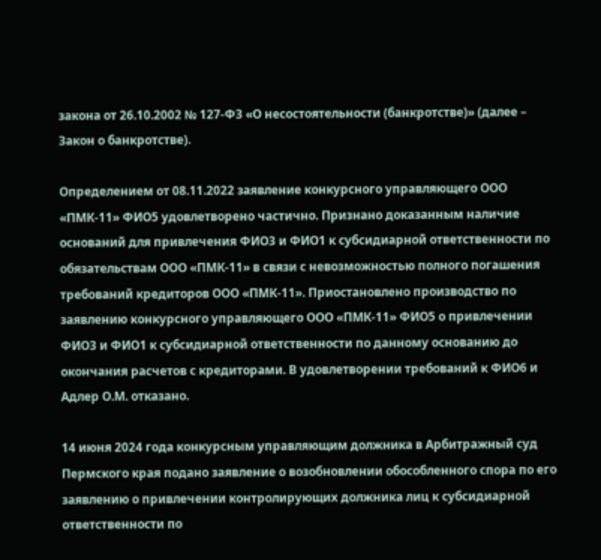закона от 26.10.2002 № 127-ФЗ «О несостоятельности (банкротстве)» (далее – Закон о банкротстве).

Определением от 08.11.2022 заявление конкурсного управляющего ООО «ПМК-11» ФИО5 удовлетворено частично. Признано доказанным наличие оснований для привлечения ФИО3 и ФИО1 к субсидиарной ответственности по обязательствам ООО «ПМК-11» в связи с невозможностью полного погашения требований кредиторов ООО «ПМК-11». Приостановлено производство по заявлению конкурсного управляющего ООО «ПМК-11» ФИО5 о привлечении ФИО3 и ФИО1 к субсидиарной ответственности по данному основанию до окончания расчетов с кредиторами. В удовлетворении требований к ФИО6 и Адлер О.М. отказано.

14 июня 2024 года конкурсным управляющим должника в Арбитражный суд Пермского края подано заявление о возобновлении обособленного спора по его заявлению о привлечении контролирующих должника лиц к субсидиарной ответственности по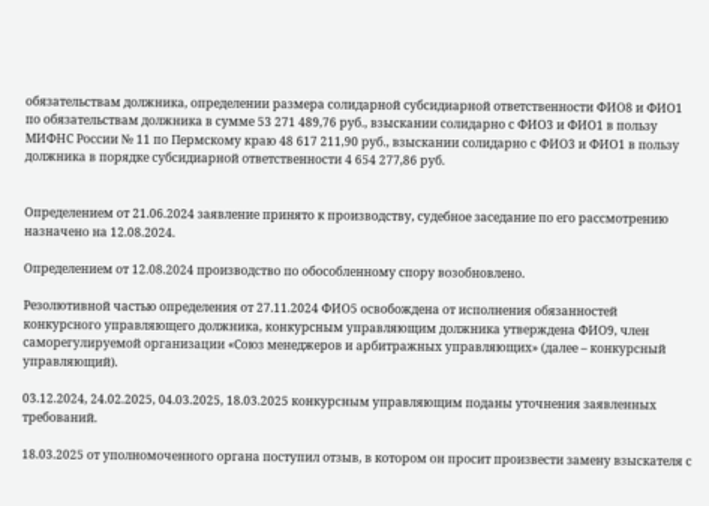обязательствам должника, определении размера солидарной субсидиарной ответственности ФИО8 и ФИО1 по обязательствам должника в сумме 53 271 489,76 руб., взыскании солидарно с ФИО3 и ФИО1 в пользу МИФНС России № 11 по Пермскому краю 48 617 211,90 руб., взыскании солидарно с ФИО3 и ФИО1 в пользу должника в порядке субсидиарной ответственности 4 654 277,86 руб.


Определением от 21.06.2024 заявление принято к производству, судебное заседание по его рассмотрению назначено на 12.08.2024.

Определением от 12.08.2024 производство по обособленному спору возобновлено.

Резолютивной частью определения от 27.11.2024 ФИО5 освобождена от исполнения обязанностей конкурсного управляющего должника, конкурсным управляющим должника утверждена ФИО9, член саморегулируемой организации «Союз менеджеров и арбитражных управляющих» (далее – конкурсный управляющий).

03.12.2024, 24.02.2025, 04.03.2025, 18.03.2025 конкурсным управляющим поданы уточнения заявленных требований.

18.03.2025 от уполномоченного органа поступил отзыв, в котором он просит произвести замену взыскателя с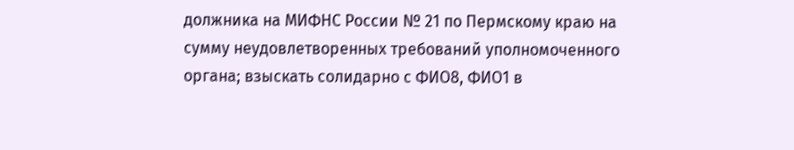должника на МИФНС России № 21 по Пермскому краю на сумму неудовлетворенных требований уполномоченного органа; взыскать солидарно с ФИО8, ФИО1 в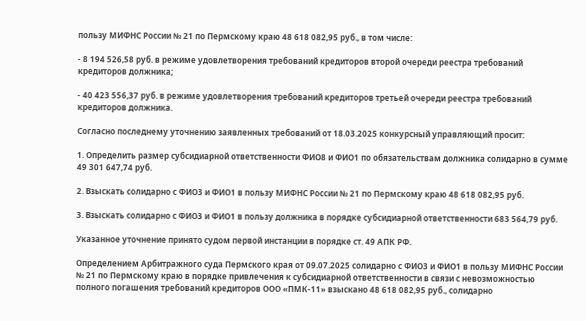пользу МИФНС России № 21 по Пермскому краю 48 618 082,95 руб., в том числе:

- 8 194 526,58 руб. в режиме удовлетворения требований кредиторов второй очереди реестра требований кредиторов должника;

- 40 423 556,37 руб. в режиме удовлетворения требований кредиторов третьей очереди реестра требований кредиторов должника.

Согласно последнему уточнению заявленных требований от 18.03.2025 конкурсный управляющий просит:

1. Определить размер субсидиарной ответственности ФИО8 и ФИО1 по обязательствам должника солидарно в сумме 49 301 647,74 руб.

2. Взыскать солидарно с ФИО3 и ФИО1 в пользу МИФНС России № 21 по Пермскому краю 48 618 082,95 руб.

3. Взыскать солидарно с ФИО3 и ФИО1 в пользу должника в порядке субсидиарной ответственности 683 564,79 руб.

Указанное уточнение принято судом первой инстанции в порядке ст. 49 АПК РФ.

Определением Арбитражного суда Пермского края от 09.07.2025 солидарно с ФИО3 и ФИО1 в пользу МИФНС России № 21 по Пермскому краю в порядке привлечения к субсидиарной ответственности в связи с невозможностью полного погашения требований кредиторов ООО «ПМК-11» взыскано 48 618 082,95 руб., солидарно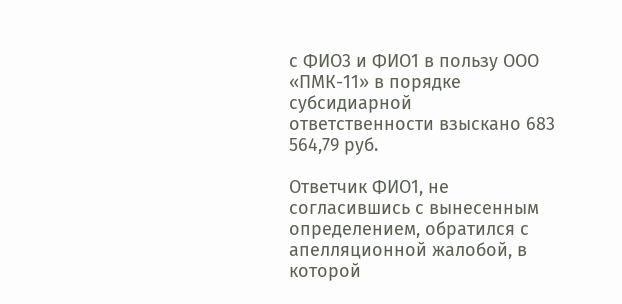с ФИО3 и ФИО1 в пользу ООО «ПМК-11» в порядке субсидиарной ответственности взыскано 683 564,79 руб.

Ответчик ФИО1, не согласившись с вынесенным определением, обратился с апелляционной жалобой, в которой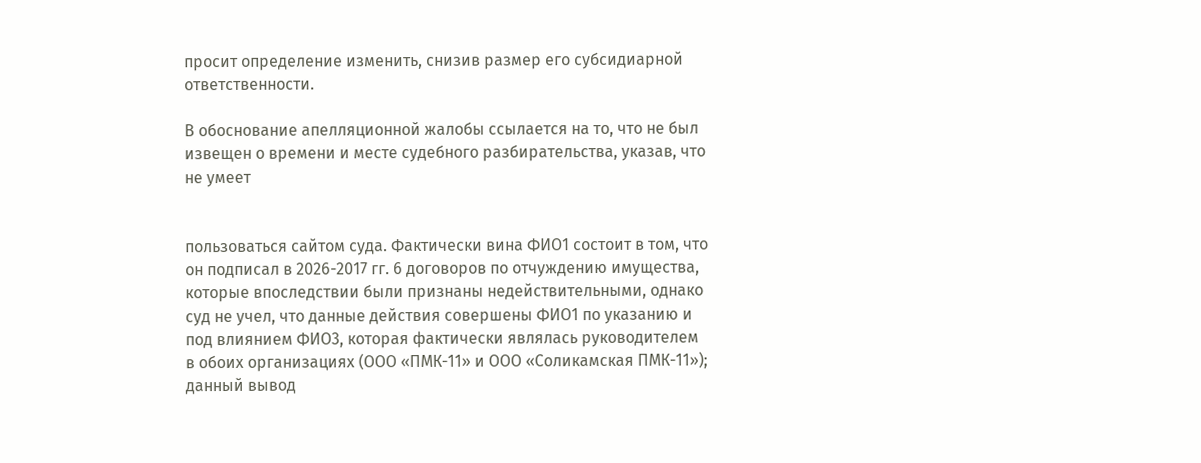просит определение изменить, снизив размер его субсидиарной ответственности.

В обоснование апелляционной жалобы ссылается на то, что не был извещен о времени и месте судебного разбирательства, указав, что не умеет


пользоваться сайтом суда. Фактически вина ФИО1 состоит в том, что он подписал в 2026-2017 гг. 6 договоров по отчуждению имущества, которые впоследствии были признаны недействительными, однако суд не учел, что данные действия совершены ФИО1 по указанию и под влиянием ФИО3, которая фактически являлась руководителем в обоих организациях (ООО «ПМК-11» и ООО «Соликамская ПМК-11»); данный вывод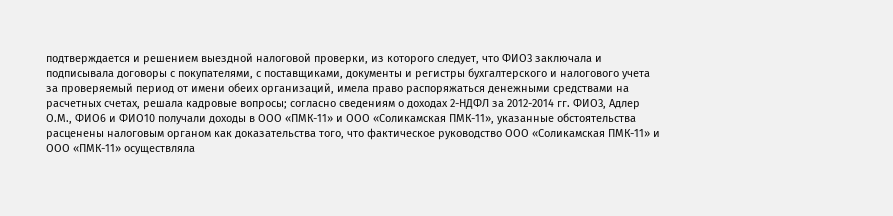подтверждается и решением выездной налоговой проверки, из которого следует, что ФИО3 заключала и подписывала договоры с покупателями, с поставщиками, документы и регистры бухгалтерского и налогового учета за проверяемый период от имени обеих организаций, имела право распоряжаться денежными средствами на расчетных счетах, решала кадровые вопросы; согласно сведениям о доходах 2-НДФЛ за 2012-2014 гг. ФИО3, Адлер О.М., ФИО6 и ФИО10 получали доходы в ООО «ПМК-11» и ООО «Соликамская ПМК-11», указанные обстоятельства расценены налоговым органом как доказательства того, что фактическое руководство ООО «Соликамская ПМК-11» и ООО «ПМК-11» осуществляла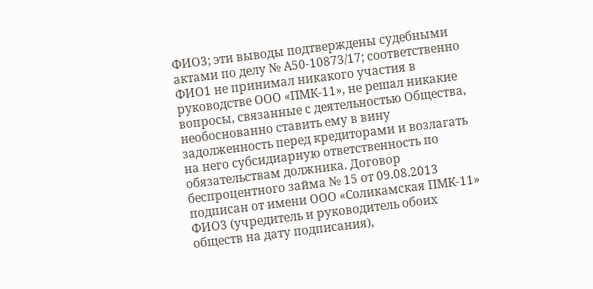ФИО3; эти выводы подтверждены судебными актами по делу № А50-10873/17; соответственно ФИО1 не принимал никакого участия в руководстве ООО «ПМК-11», не решал никакие вопросы, связанные с деятельностью Общества, необоснованно ставить ему в вину задолженность перед кредиторами и возлагать на него субсидиарную ответственность по обязательствам должника. Договор беспроцентного займа № 15 от 09.08.2013 подписан от имени ООО «Соликамская ПМК-11» ФИО3 (учредитель и руководитель обоих обществ на дату подписания),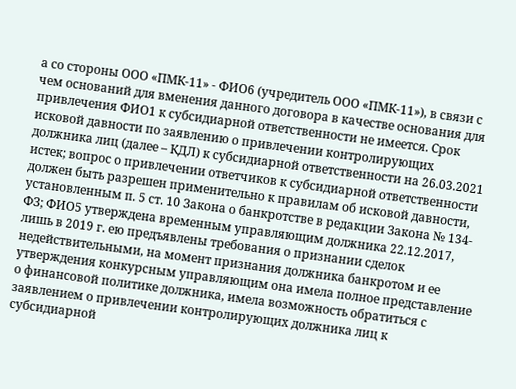а со стороны ООО «ПМК-11» - ФИО6 (учредитель ООО «ПМК-11»), в связи с чем оснований для вменения данного договора в качестве основания для привлечения ФИО1 к субсидиарной ответственности не имеется. Срок исковой давности по заявлению о привлечении контролирующих должника лиц (далее – КДЛ) к субсидиарной ответственности на 26.03.2021 истек; вопрос о привлечении ответчиков к субсидиарной ответственности должен быть разрешен применительно к правилам об исковой давности, установленным п. 5 ст. 10 Закона о банкротстве в редакции Закона № 134-ФЗ; ФИО5 утверждена временным управляющим должника 22.12.2017, лишь в 2019 г. ею предъявлены требования о признании сделок недействительными, на момент признания должника банкротом и ее утверждения конкурсным управляющим она имела полное представление о финансовой политике должника, имела возможность обратиться с заявлением о привлечении контролирующих должника лиц к субсидиарной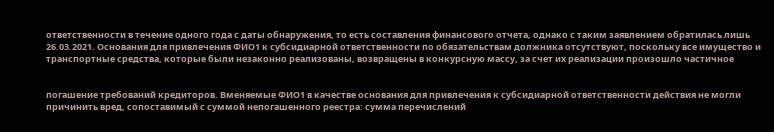ответственности в течение одного года с даты обнаружения, то есть составления финансового отчета, однако с таким заявлением обратилась лишь 26.03.2021. Основания для привлечения ФИО1 к субсидиарной ответственности по обязательствам должника отсутствуют, поскольку все имущество и транспортные средства, которые были незаконно реализованы, возвращены в конкурсную массу, за счет их реализации произошло частичное


погашение требований кредиторов. Вменяемые ФИО1 в качестве основания для привлечения к субсидиарной ответственности действия не могли причинить вред, сопоставимый с суммой непогашенного реестра: сумма перечислений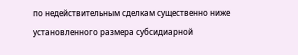по недействительным сделкам существенно ниже установленного размера субсидиарной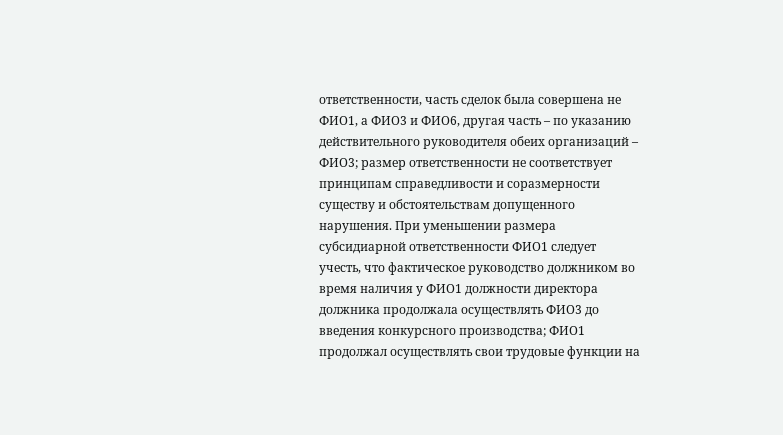ответственности, часть сделок была совершена не ФИО1, а ФИО3 и ФИО6, другая часть – по указанию действительного руководителя обеих организаций – ФИО3; размер ответственности не соответствует принципам справедливости и соразмерности существу и обстоятельствам допущенного нарушения. При уменьшении размера субсидиарной ответственности ФИО1 следует учесть, что фактическое руководство должником во время наличия у ФИО1 должности директора должника продолжала осуществлять ФИО3 до введения конкурсного производства; ФИО1 продолжал осуществлять свои трудовые функции на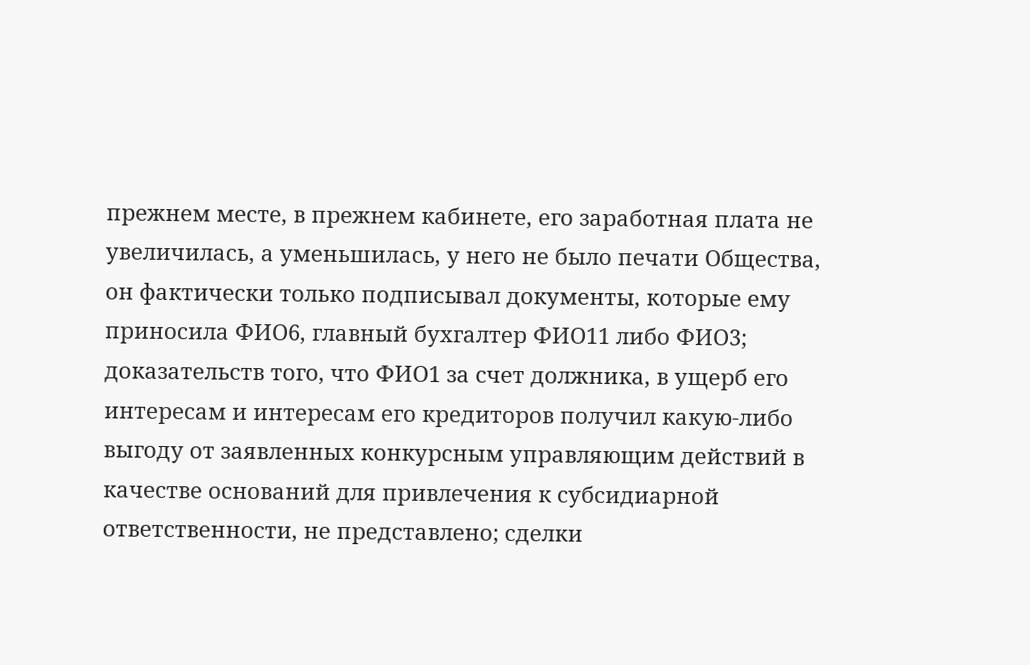прежнем месте, в прежнем кабинете, его заработная плата не увеличилась, а уменьшилась, у него не было печати Общества, он фактически только подписывал документы, которые ему приносила ФИО6, главный бухгалтер ФИО11 либо ФИО3; доказательств того, что ФИО1 за счет должника, в ущерб его интересам и интересам его кредиторов получил какую-либо выгоду от заявленных конкурсным управляющим действий в качестве оснований для привлечения к субсидиарной ответственности, не представлено; сделки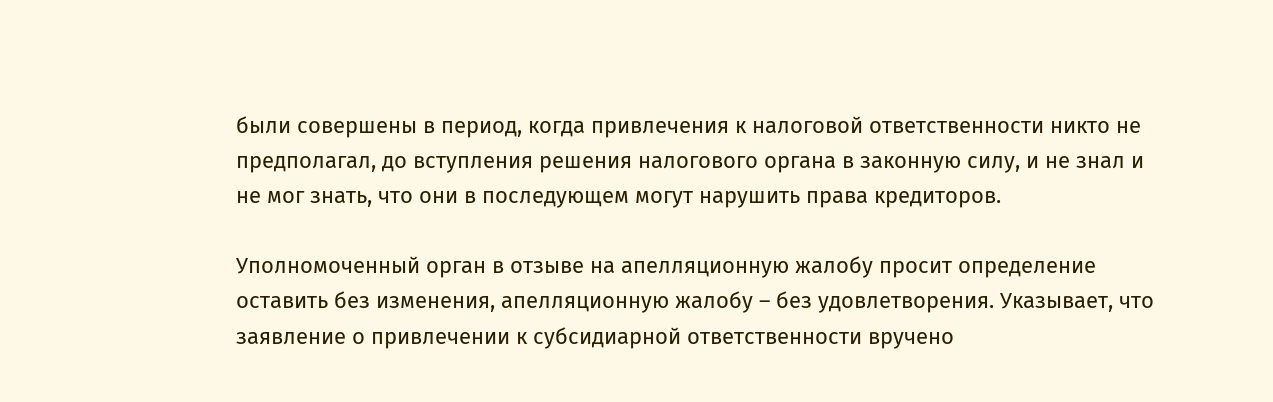были совершены в период, когда привлечения к налоговой ответственности никто не предполагал, до вступления решения налогового органа в законную силу, и не знал и не мог знать, что они в последующем могут нарушить права кредиторов.

Уполномоченный орган в отзыве на апелляционную жалобу просит определение оставить без изменения, апелляционную жалобу – без удовлетворения. Указывает, что заявление о привлечении к субсидиарной ответственности вручено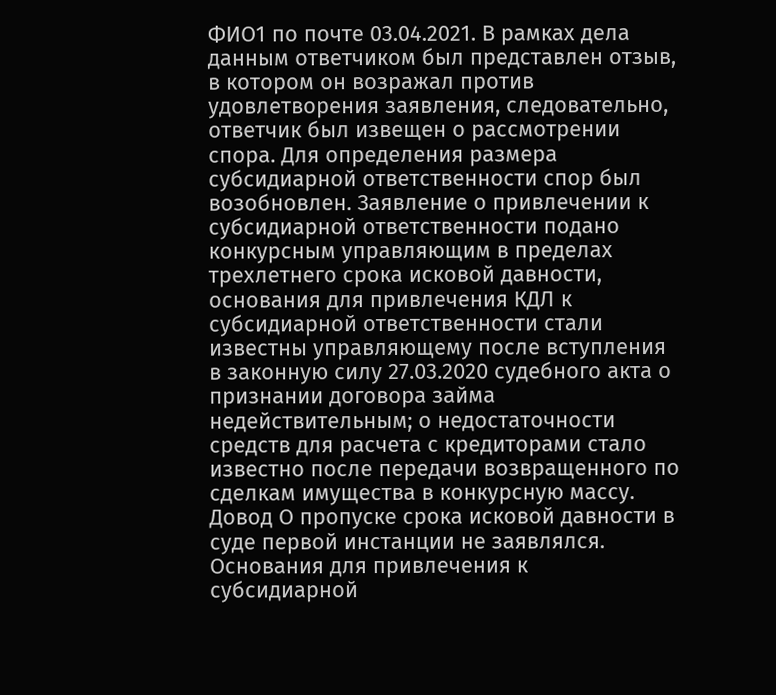ФИО1 по почте 03.04.2021. В рамках дела данным ответчиком был представлен отзыв, в котором он возражал против удовлетворения заявления, следовательно, ответчик был извещен о рассмотрении спора. Для определения размера субсидиарной ответственности спор был возобновлен. Заявление о привлечении к субсидиарной ответственности подано конкурсным управляющим в пределах трехлетнего срока исковой давности, основания для привлечения КДЛ к субсидиарной ответственности стали известны управляющему после вступления в законную силу 27.03.2020 судебного акта о признании договора займа недействительным; о недостаточности средств для расчета с кредиторами стало известно после передачи возвращенного по сделкам имущества в конкурсную массу. Довод О пропуске срока исковой давности в суде первой инстанции не заявлялся. Основания для привлечения к субсидиарной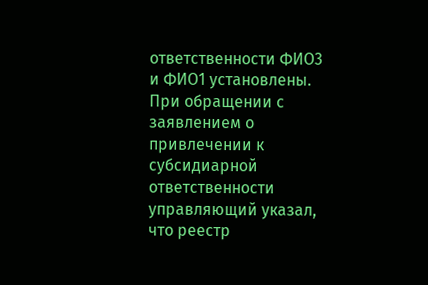ответственности ФИО3 и ФИО1 установлены. При обращении с заявлением о привлечении к субсидиарной ответственности управляющий указал, что реестр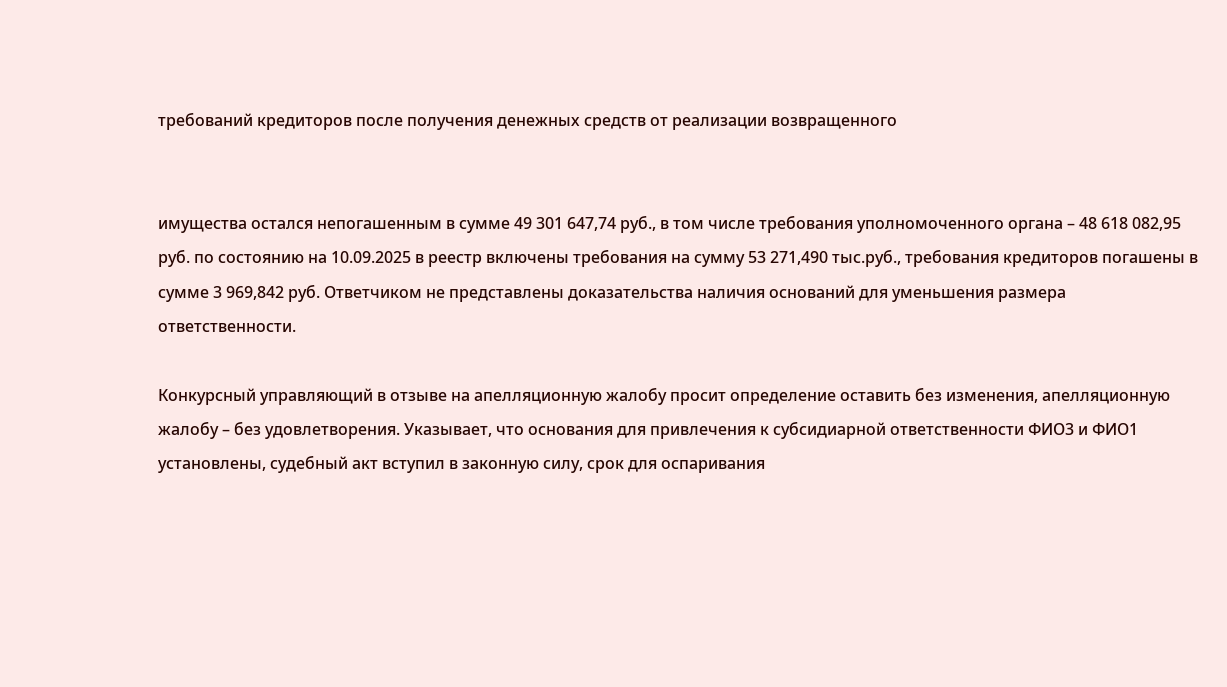требований кредиторов после получения денежных средств от реализации возвращенного


имущества остался непогашенным в сумме 49 301 647,74 руб., в том числе требования уполномоченного органа – 48 618 082,95 руб. по состоянию на 10.09.2025 в реестр включены требования на сумму 53 271,490 тыс.руб., требования кредиторов погашены в сумме 3 969,842 руб. Ответчиком не представлены доказательства наличия оснований для уменьшения размера ответственности.

Конкурсный управляющий в отзыве на апелляционную жалобу просит определение оставить без изменения, апелляционную жалобу – без удовлетворения. Указывает, что основания для привлечения к субсидиарной ответственности ФИО3 и ФИО1 установлены, судебный акт вступил в законную силу, срок для оспаривания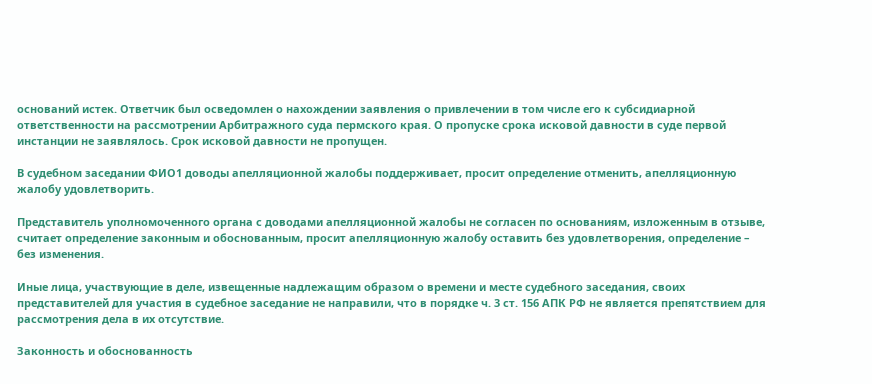оснований истек. Ответчик был осведомлен о нахождении заявления о привлечении в том числе его к субсидиарной ответственности на рассмотрении Арбитражного суда пермского края. О пропуске срока исковой давности в суде первой инстанции не заявлялось. Срок исковой давности не пропущен.

В судебном заседании ФИО1 доводы апелляционной жалобы поддерживает, просит определение отменить, апелляционную жалобу удовлетворить.

Представитель уполномоченного органа с доводами апелляционной жалобы не согласен по основаниям, изложенным в отзыве, считает определение законным и обоснованным, просит апелляционную жалобу оставить без удовлетворения, определение – без изменения.

Иные лица, участвующие в деле, извещенные надлежащим образом о времени и месте судебного заседания, своих представителей для участия в судебное заседание не направили, что в порядке ч. 3 ст. 156 АПК РФ не является препятствием для рассмотрения дела в их отсутствие.

Законность и обоснованность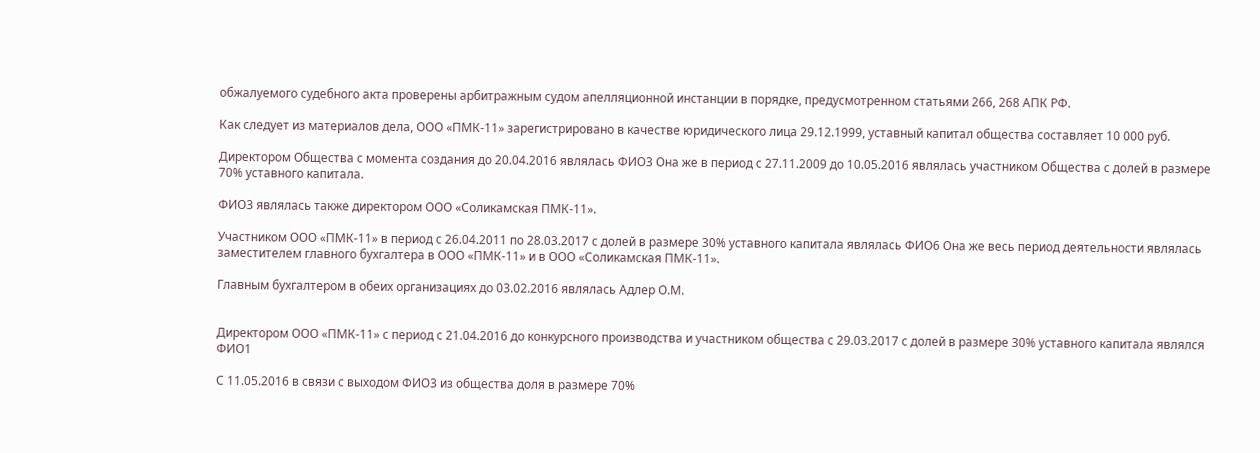обжалуемого судебного акта проверены арбитражным судом апелляционной инстанции в порядке, предусмотренном статьями 266, 268 АПК РФ.

Как следует из материалов дела, ООО «ПМК-11» зарегистрировано в качестве юридического лица 29.12.1999, уставный капитал общества составляет 10 000 руб.

Директором Общества с момента создания до 20.04.2016 являлась ФИО3 Она же в период с 27.11.2009 до 10.05.2016 являлась участником Общества с долей в размере 70% уставного капитала.

ФИО3 являлась также директором ООО «Соликамская ПМК-11».

Участником ООО «ПМК-11» в период с 26.04.2011 по 28.03.2017 с долей в размере 30% уставного капитала являлась ФИО6 Она же весь период деятельности являлась заместителем главного бухгалтера в ООО «ПМК-11» и в ООО «Соликамская ПМК-11».

Главным бухгалтером в обеих организациях до 03.02.2016 являлась Адлер О.М.


Директором ООО «ПМК-11» с период с 21.04.2016 до конкурсного производства и участником общества с 29.03.2017 с долей в размере 30% уставного капитала являлся ФИО1

С 11.05.2016 в связи с выходом ФИО3 из общества доля в размере 70%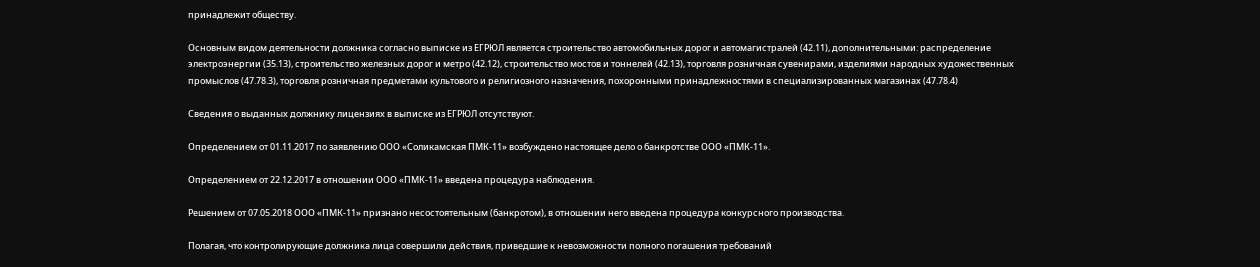принадлежит обществу.

Основным видом деятельности должника согласно выписке из ЕГРЮЛ является строительство автомобильных дорог и автомагистралей (42.11), дополнительными: распределение электроэнергии (35.13), строительство железных дорог и метро (42.12), строительство мостов и тоннелей (42.13), торговля розничная сувенирами, изделиями народных художественных промыслов (47.78.3), торговля розничная предметами культового и религиозного назначения, похоронными принадлежностями в специализированных магазинах (47.78.4)

Сведения о выданных должнику лицензиях в выписке из ЕГРЮЛ отсутствуют.

Определением от 01.11.2017 по заявлению ООО «Соликамская ПМК-11» возбуждено настоящее дело о банкротстве ООО «ПМК-11».

Определением от 22.12.2017 в отношении ООО «ПМК-11» введена процедура наблюдения.

Решением от 07.05.2018 ООО «ПМК-11» признано несостоятельным (банкротом), в отношении него введена процедура конкурсного производства.

Полагая, что контролирующие должника лица совершили действия, приведшие к невозможности полного погашения требований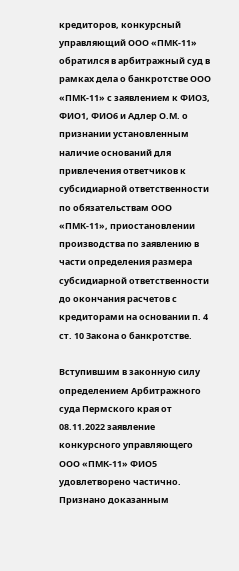кредиторов, конкурсный управляющий ООО «ПМК-11» обратился в арбитражный суд в рамках дела о банкротстве ООО «ПМК-11» с заявлением к ФИО3, ФИО1, ФИО6 и Адлер О.М. о признании установленным наличие оснований для привлечения ответчиков к субсидиарной ответственности по обязательствам ООО «ПМК-11», приостановлении производства по заявлению в части определения размера субсидиарной ответственности до окончания расчетов с кредиторами на основании п. 4 ст. 10 Закона о банкротстве.

Вступившим в законную силу определением Арбитражного суда Пермского края от 08.11.2022 заявление конкурсного управляющего ООО «ПМК-11» ФИО5 удовлетворено частично. Признано доказанным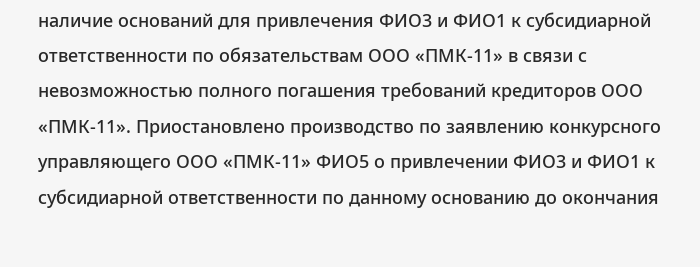наличие оснований для привлечения ФИО3 и ФИО1 к субсидиарной ответственности по обязательствам ООО «ПМК-11» в связи с невозможностью полного погашения требований кредиторов ООО «ПМК-11». Приостановлено производство по заявлению конкурсного управляющего ООО «ПМК-11» ФИО5 о привлечении ФИО3 и ФИО1 к субсидиарной ответственности по данному основанию до окончания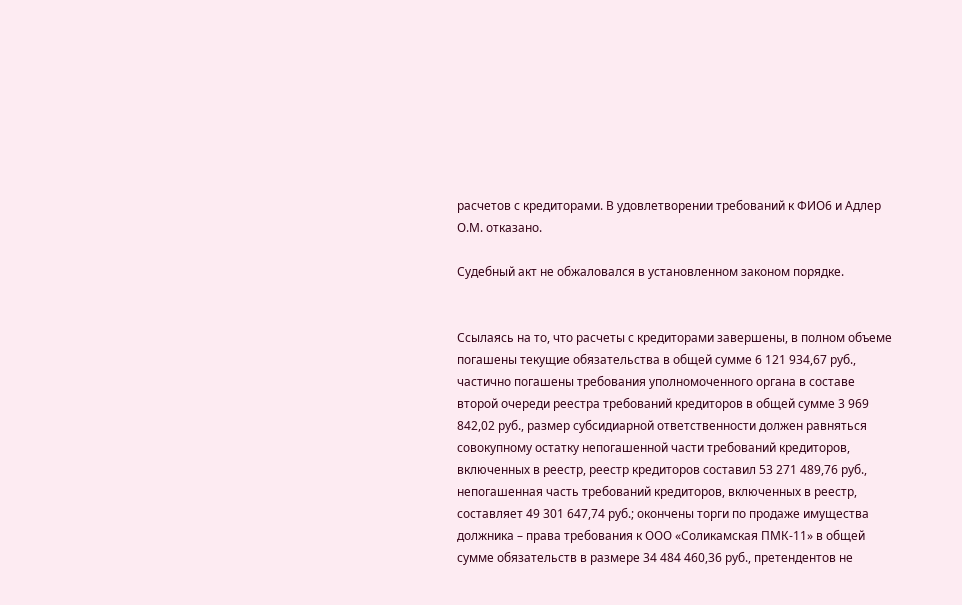расчетов с кредиторами. В удовлетворении требований к ФИО6 и Адлер О.М. отказано.

Судебный акт не обжаловался в установленном законом порядке.


Ссылаясь на то, что расчеты с кредиторами завершены, в полном объеме погашены текущие обязательства в общей сумме 6 121 934,67 руб., частично погашены требования уполномоченного органа в составе второй очереди реестра требований кредиторов в общей сумме 3 969 842,02 руб., размер субсидиарной ответственности должен равняться совокупному остатку непогашенной части требований кредиторов, включенных в реестр, реестр кредиторов составил 53 271 489,76 руб., непогашенная часть требований кредиторов, включенных в реестр, составляет 49 301 647,74 руб.; окончены торги по продаже имущества должника – права требования к ООО «Соликамская ПМК-11» в общей сумме обязательств в размере 34 484 460,36 руб., претендентов не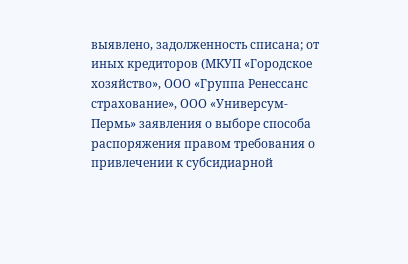выявлено, задолженность списана; от иных кредиторов (МКУП «Городское хозяйство», ООО «Группа Ренессанс страхование», ООО «Универсум-Пермь» заявления о выборе способа распоряжения правом требования о привлечении к субсидиарной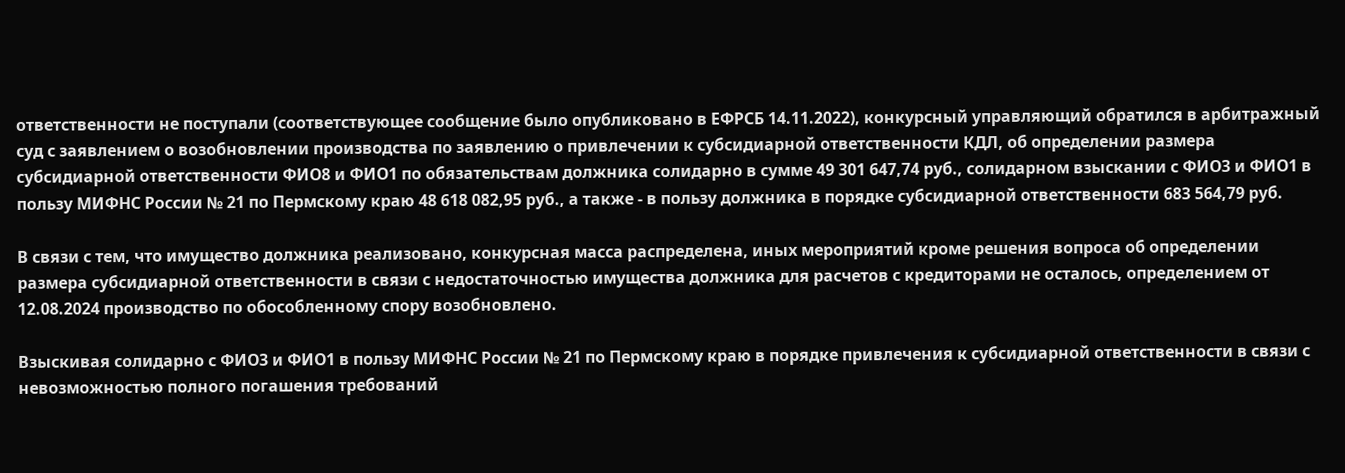ответственности не поступали (соответствующее сообщение было опубликовано в ЕФРСБ 14.11.2022), конкурсный управляющий обратился в арбитражный суд с заявлением о возобновлении производства по заявлению о привлечении к субсидиарной ответственности КДЛ, об определении размера субсидиарной ответственности ФИО8 и ФИО1 по обязательствам должника солидарно в сумме 49 301 647,74 руб., солидарном взыскании с ФИО3 и ФИО1 в пользу МИФНС России № 21 по Пермскому краю 48 618 082,95 руб., а также - в пользу должника в порядке субсидиарной ответственности 683 564,79 руб.

В связи с тем, что имущество должника реализовано, конкурсная масса распределена, иных мероприятий кроме решения вопроса об определении размера субсидиарной ответственности в связи с недостаточностью имущества должника для расчетов с кредиторами не осталось, определением от 12.08.2024 производство по обособленному спору возобновлено.

Взыскивая солидарно с ФИО3 и ФИО1 в пользу МИФНС России № 21 по Пермскому краю в порядке привлечения к субсидиарной ответственности в связи с невозможностью полного погашения требований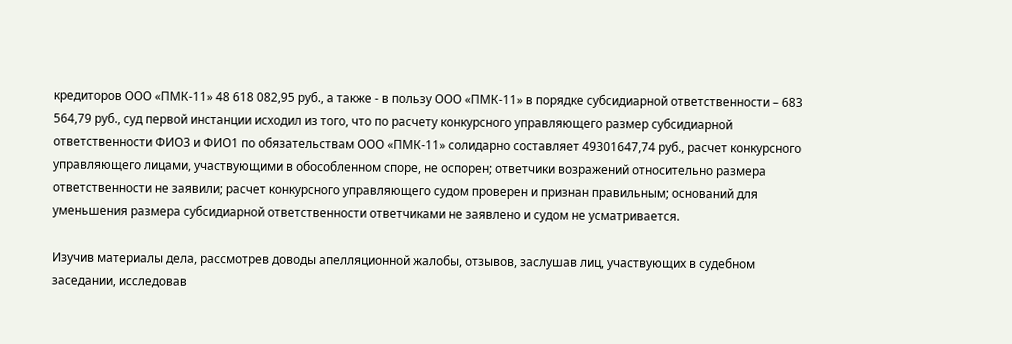кредиторов ООО «ПМК-11» 48 618 082,95 руб., а также - в пользу ООО «ПМК-11» в порядке субсидиарной ответственности – 683 564,79 руб., суд первой инстанции исходил из того, что по расчету конкурсного управляющего размер субсидиарной ответственности ФИО3 и ФИО1 по обязательствам ООО «ПМК-11» солидарно составляет 49301647,74 руб., расчет конкурсного управляющего лицами, участвующими в обособленном споре, не оспорен; ответчики возражений относительно размера ответственности не заявили; расчет конкурсного управляющего судом проверен и признан правильным; оснований для уменьшения размера субсидиарной ответственности ответчиками не заявлено и судом не усматривается.

Изучив материалы дела, рассмотрев доводы апелляционной жалобы, отзывов, заслушав лиц, участвующих в судебном заседании, исследовав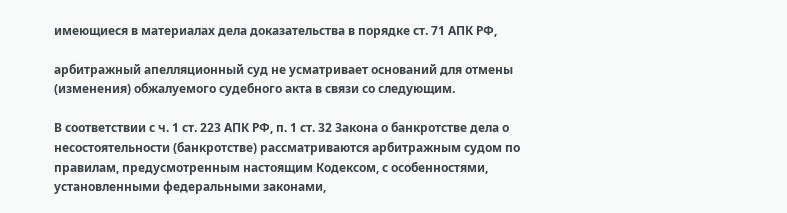имеющиеся в материалах дела доказательства в порядке ст. 71 АПК РФ,

арбитражный апелляционный суд не усматривает оснований для отмены (изменения) обжалуемого судебного акта в связи со следующим.

В соответствии с ч. 1 ст. 223 АПК РФ, п. 1 ст. 32 Закона о банкротстве дела о несостоятельности (банкротстве) рассматриваются арбитражным судом по правилам, предусмотренным настоящим Кодексом, с особенностями, установленными федеральными законами,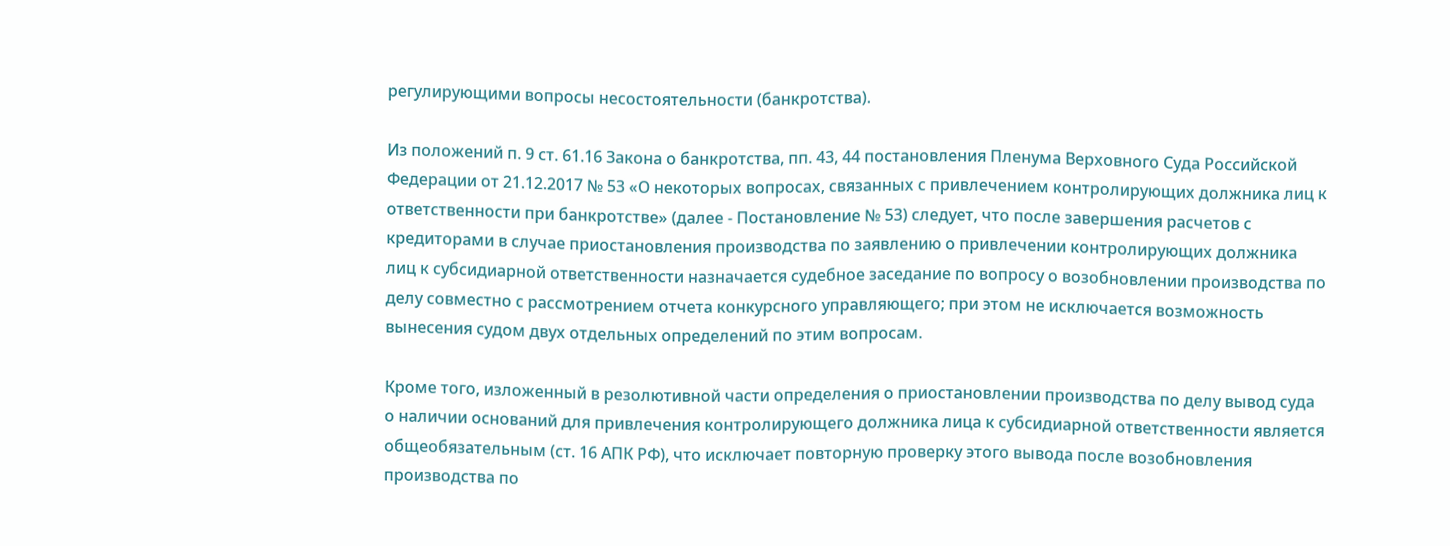регулирующими вопросы несостоятельности (банкротства).

Из положений п. 9 ст. 61.16 Закона о банкротства, пп. 43, 44 постановления Пленума Верховного Суда Российской Федерации от 21.12.2017 № 53 «О некоторых вопросах, связанных с привлечением контролирующих должника лиц к ответственности при банкротстве» (далее - Постановление № 53) следует, что после завершения расчетов с кредиторами в случае приостановления производства по заявлению о привлечении контролирующих должника лиц к субсидиарной ответственности назначается судебное заседание по вопросу о возобновлении производства по делу совместно с рассмотрением отчета конкурсного управляющего; при этом не исключается возможность вынесения судом двух отдельных определений по этим вопросам.

Кроме того, изложенный в резолютивной части определения о приостановлении производства по делу вывод суда о наличии оснований для привлечения контролирующего должника лица к субсидиарной ответственности является общеобязательным (ст. 16 АПК РФ), что исключает повторную проверку этого вывода после возобновления производства по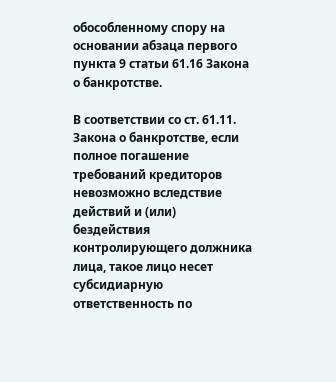обособленному спору на основании абзаца первого пункта 9 статьи 61.16 Закона о банкротстве.

В соответствии со ст. 61.11. Закона о банкротстве, если полное погашение требований кредиторов невозможно вследствие действий и (или) бездействия контролирующего должника лица, такое лицо несет субсидиарную ответственность по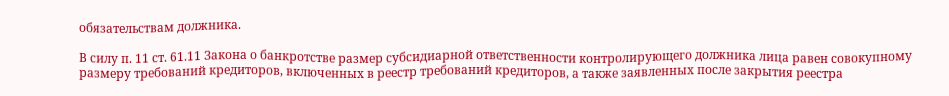обязательствам должника.

В силу п. 11 ст. 61.11 Закона о банкротстве размер субсидиарной ответственности контролирующего должника лица равен совокупному размеру требований кредиторов, включенных в реестр требований кредиторов, а также заявленных после закрытия реестра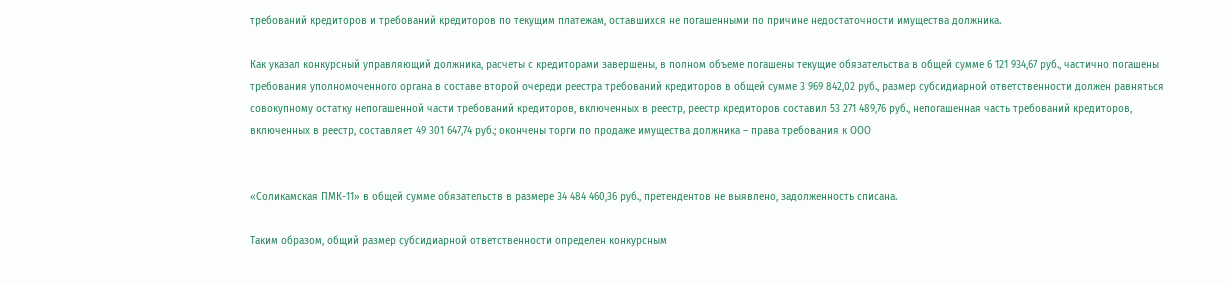требований кредиторов и требований кредиторов по текущим платежам, оставшихся не погашенными по причине недостаточности имущества должника.

Как указал конкурсный управляющий должника, расчеты с кредиторами завершены, в полном объеме погашены текущие обязательства в общей сумме 6 121 934,67 руб., частично погашены требования уполномоченного органа в составе второй очереди реестра требований кредиторов в общей сумме 3 969 842,02 руб., размер субсидиарной ответственности должен равняться совокупному остатку непогашенной части требований кредиторов, включенных в реестр, реестр кредиторов составил 53 271 489,76 руб., непогашенная часть требований кредиторов, включенных в реестр, составляет 49 301 647,74 руб.; окончены торги по продаже имущества должника – права требования к ООО


«Соликамская ПМК-11» в общей сумме обязательств в размере 34 484 460,36 руб., претендентов не выявлено, задолженность списана.

Таким образом, общий размер субсидиарной ответственности определен конкурсным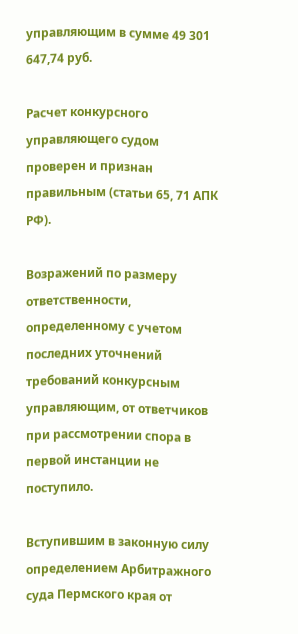управляющим в сумме 49 301 647,74 руб.

Расчет конкурсного управляющего судом проверен и признан правильным (статьи 65, 71 АПК РФ).

Возражений по размеру ответственности, определенному с учетом последних уточнений требований конкурсным управляющим, от ответчиков при рассмотрении спора в первой инстанции не поступило.

Вступившим в законную силу определением Арбитражного суда Пермского края от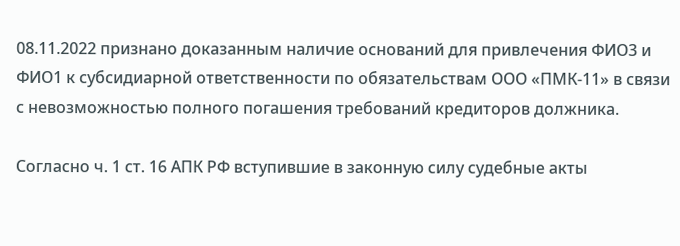08.11.2022 признано доказанным наличие оснований для привлечения ФИО3 и ФИО1 к субсидиарной ответственности по обязательствам ООО «ПМК-11» в связи с невозможностью полного погашения требований кредиторов должника.

Согласно ч. 1 ст. 16 АПК РФ вступившие в законную силу судебные акты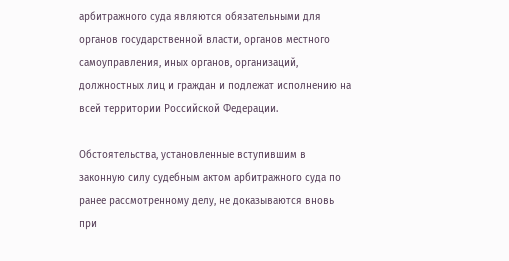арбитражного суда являются обязательными для органов государственной власти, органов местного самоуправления, иных органов, организаций, должностных лиц и граждан и подлежат исполнению на всей территории Российской Федерации.

Обстоятельства, установленные вступившим в законную силу судебным актом арбитражного суда по ранее рассмотренному делу, не доказываются вновь при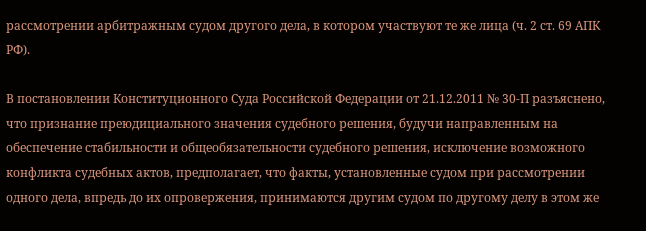рассмотрении арбитражным судом другого дела, в котором участвуют те же лица (ч. 2 ст. 69 АПК РФ).

В постановлении Конституционного Суда Российской Федерации от 21.12.2011 № 30-П разъяснено, что признание преюдициального значения судебного решения, будучи направленным на обеспечение стабильности и общеобязательности судебного решения, исключение возможного конфликта судебных актов, предполагает, что факты, установленные судом при рассмотрении одного дела, впредь до их опровержения, принимаются другим судом по другому делу в этом же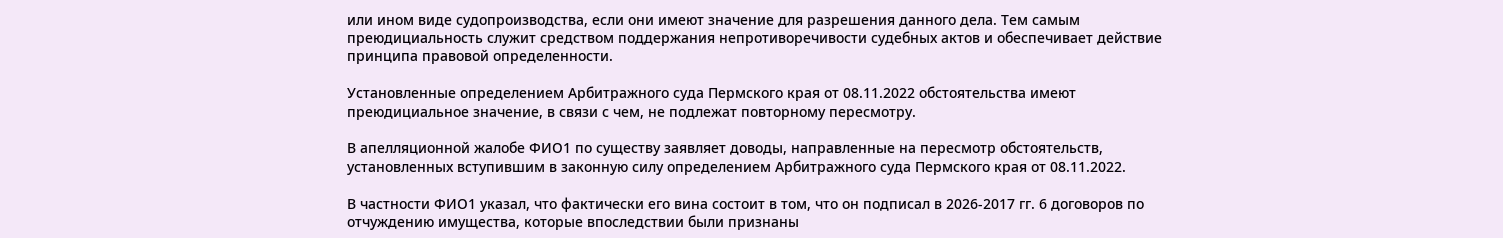или ином виде судопроизводства, если они имеют значение для разрешения данного дела. Тем самым преюдициальность служит средством поддержания непротиворечивости судебных актов и обеспечивает действие принципа правовой определенности.

Установленные определением Арбитражного суда Пермского края от 08.11.2022 обстоятельства имеют преюдициальное значение, в связи с чем, не подлежат повторному пересмотру.

В апелляционной жалобе ФИО1 по существу заявляет доводы, направленные на пересмотр обстоятельств, установленных вступившим в законную силу определением Арбитражного суда Пермского края от 08.11.2022.

В частности ФИО1 указал, что фактически его вина состоит в том, что он подписал в 2026-2017 гг. 6 договоров по отчуждению имущества, которые впоследствии были признаны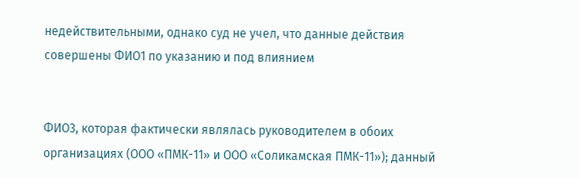недействительными, однако суд не учел, что данные действия совершены ФИО1 по указанию и под влиянием


ФИО3, которая фактически являлась руководителем в обоих организациях (ООО «ПМК-11» и ООО «Соликамская ПМК-11»); данный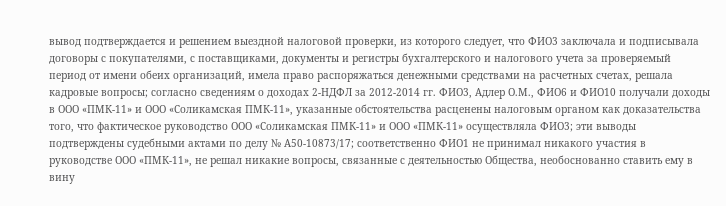вывод подтверждается и решением выездной налоговой проверки, из которого следует, что ФИО3 заключала и подписывала договоры с покупателями, с поставщиками, документы и регистры бухгалтерского и налогового учета за проверяемый период от имени обеих организаций, имела право распоряжаться денежными средствами на расчетных счетах, решала кадровые вопросы; согласно сведениям о доходах 2-НДФЛ за 2012-2014 гг. ФИО3, Адлер О.М., ФИО6 и ФИО10 получали доходы в ООО «ПМК-11» и ООО «Соликамская ПМК-11», указанные обстоятельства расценены налоговым органом как доказательства того, что фактическое руководство ООО «Соликамская ПМК-11» и ООО «ПМК-11» осуществляла ФИО3; эти выводы подтверждены судебными актами по делу № А50-10873/17; соответственно ФИО1 не принимал никакого участия в руководстве ООО «ПМК-11», не решал никакие вопросы, связанные с деятельностью Общества, необоснованно ставить ему в вину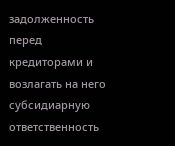задолженность перед кредиторами и возлагать на него субсидиарную ответственность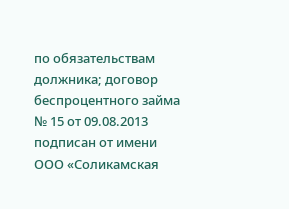по обязательствам должника; договор беспроцентного займа № 15 от 09.08.2013 подписан от имени ООО «Соликамская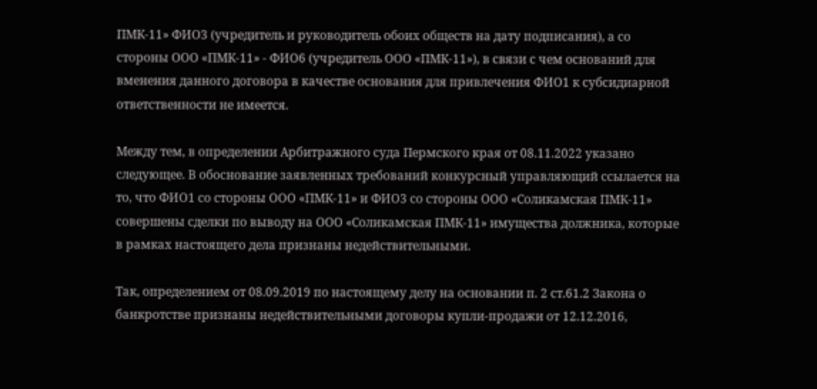ПМК-11» ФИО3 (учредитель и руководитель обоих обществ на дату подписания), а со стороны ООО «ПМК-11» - ФИО6 (учредитель ООО «ПМК-11»), в связи с чем оснований для вменения данного договора в качестве основания для привлечения ФИО1 к субсидиарной ответственности не имеется.

Между тем, в определении Арбитражного суда Пермского края от 08.11.2022 указано следующее. В обоснование заявленных требований конкурсный управляющий ссылается на то, что ФИО1 со стороны ООО «ПМК-11» и ФИО3 со стороны ООО «Соликамская ПМК-11» совершены сделки по выводу на ООО «Соликамская ПМК-11» имущества должника, которые в рамках настоящего дела признаны недействительными.

Так, определением от 08.09.2019 по настоящему делу на основании п. 2 ст.61.2 Закона о банкротстве признаны недействительными договоры купли-продажи от 12.12.2016,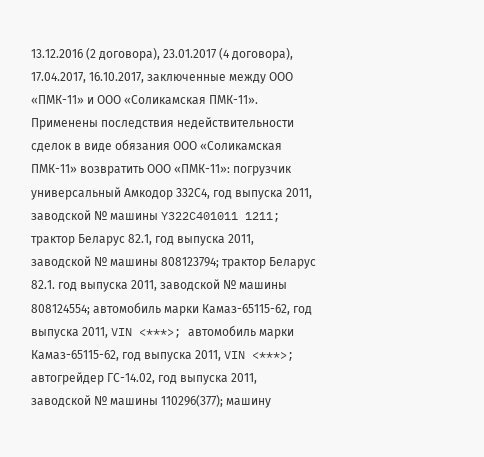13.12.2016 (2 договора), 23.01.2017 (4 договора), 17.04.2017, 16.10.2017, заключенные между ООО «ПМК-11» и ООО «Соликамская ПМК-11». Применены последствия недействительности сделок в виде обязания ООО «Соликамская ПМК-11» возвратить ООО «ПМК-11»: погрузчик универсальный Амкодор 332С4, год выпуска 2011, заводской № машины Y322C401011 1211; трактор Беларус 82.1, год выпуска 2011, заводской № машины 808123794; трактор Беларус 82.1. год выпуска 2011, заводской № машины 808124554; автомобиль марки Камаз-65115-62, год выпуска 2011, VIN <***>; автомобиль марки Камаз-65115-62, год выпуска 2011, VIN <***>; автогрейдер ГС-14.02, год выпуска 2011, заводской № машины 110296(377); машину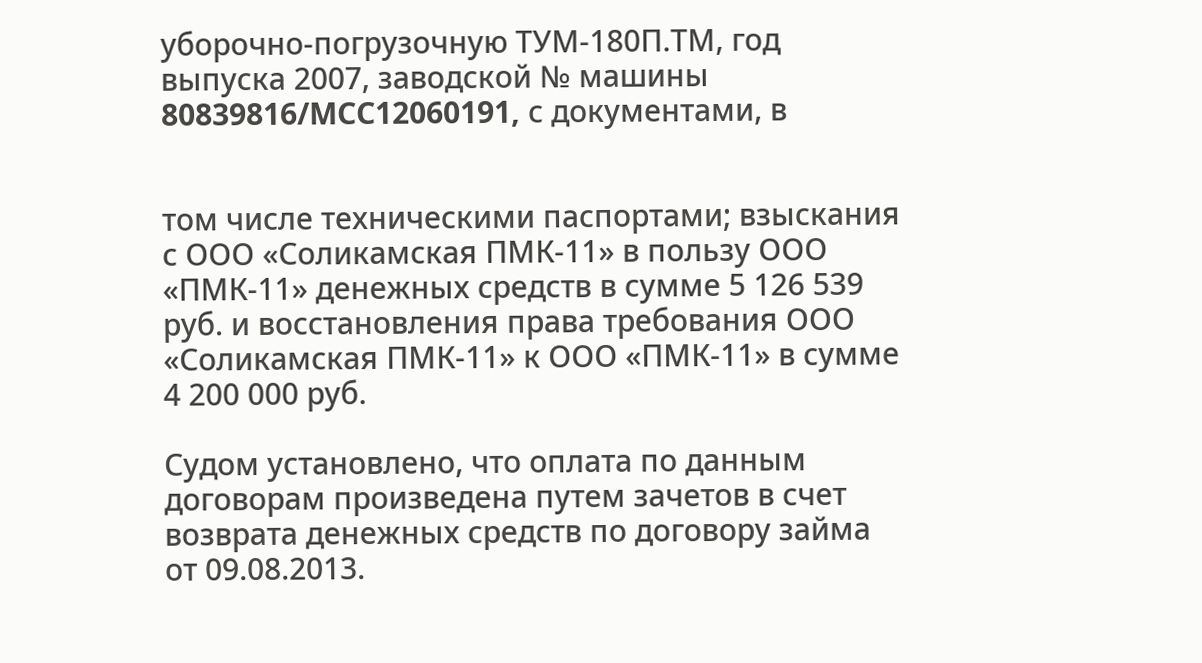уборочно-погрузочную ТУМ-180П.ТМ, год выпуска 2007, заводской № машины 80839816/MCC12060191, с документами, в


том числе техническими паспортами; взыскания с ООО «Соликамская ПМК-11» в пользу ООО «ПМК-11» денежных средств в сумме 5 126 539 руб. и восстановления права требования ООО «Соликамская ПМК-11» к ООО «ПМК-11» в сумме 4 200 000 руб.

Судом установлено, что оплата по данным договорам произведена путем зачетов в счет возврата денежных средств по договору займа от 09.08.2013.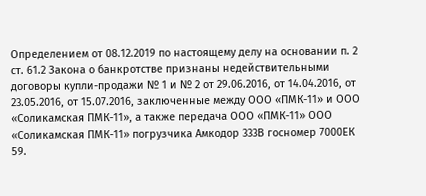Определением от 08.12.2019 по настоящему делу на основании п. 2 ст. 61.2 Закона о банкротстве признаны недействительными договоры купли-продажи № 1 и № 2 от 29.06.2016, от 14.04.2016, от 23.05.2016, от 15.07.2016, заключенные между ООО «ПМК-11» и ООО «Соликамская ПМК-11», а также передача ООО «ПМК-11» ООО «Соликамская ПМК-11» погрузчика Амкодор 333В госномер 7000ЕК 59.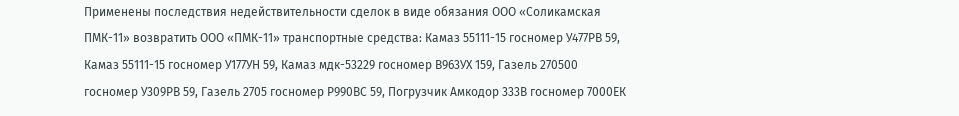Применены последствия недействительности сделок в виде обязания ООО «Соликамская ПМК-11» возвратить ООО «ПМК-11» транспортные средства: Камаз 55111-15 госномер У477РВ 59, Камаз 55111-15 госномер У177УН 59, Камаз мдк-53229 госномер В963УХ 159, Газель 270500 госномер У309РВ 59, Газель 2705 госномер Р990ВС 59, Погрузчик Амкодор 333В госномер 7000ЕК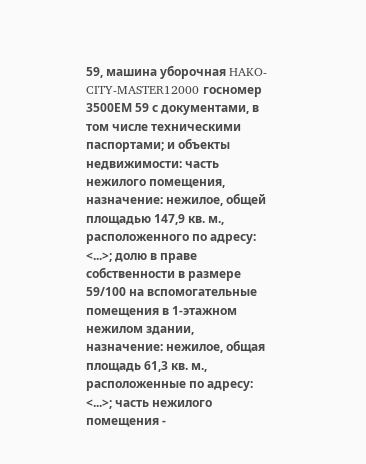59, машина уборочная HAKO-CITY-MASTER12000 госномер 3500ЕМ 59 с документами, в том числе техническими паспортами; и объекты недвижимости: часть нежилого помещения, назначение: нежилое, общей площадью 147,9 кв. м., расположенного по адресу: <...>; долю в праве собственности в размере 59/100 на вспомогательные помещения в 1-этажном нежилом здании, назначение: нежилое, общая площадь 61,3 кв. м., расположенные по адресу: <...>; часть нежилого помещения -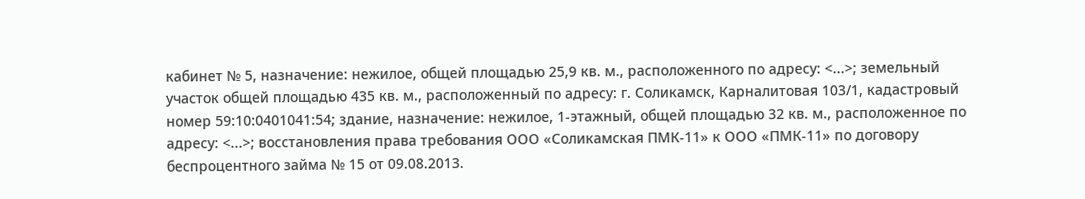кабинет № 5, назначение: нежилое, общей площадью 25,9 кв. м., расположенного по адресу: <...>; земельный участок общей площадью 435 кв. м., расположенный по адресу: г. Соликамск, Карналитовая 103/1, кадастровый номер 59:10:0401041:54; здание, назначение: нежилое, 1-этажный, общей площадью 32 кв. м., расположенное по адресу: <...>; восстановления права требования ООО «Соликамская ПМК-11» к ООО «ПМК-11» по договору беспроцентного займа № 15 от 09.08.2013.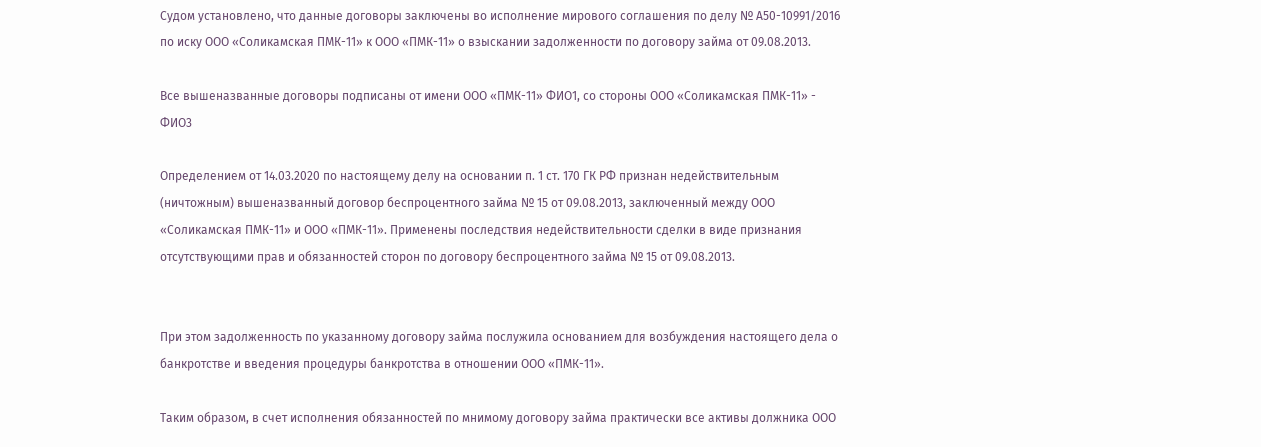Судом установлено, что данные договоры заключены во исполнение мирового соглашения по делу № А50-10991/2016 по иску ООО «Соликамская ПМК-11» к ООО «ПМК-11» о взыскании задолженности по договору займа от 09.08.2013.

Все вышеназванные договоры подписаны от имени ООО «ПМК-11» ФИО1, со стороны ООО «Соликамская ПМК-11» - ФИО3

Определением от 14.03.2020 по настоящему делу на основании п. 1 ст. 170 ГК РФ признан недействительным (ничтожным) вышеназванный договор беспроцентного займа № 15 от 09.08.2013, заключенный между ООО «Соликамская ПМК-11» и ООО «ПМК-11». Применены последствия недействительности сделки в виде признания отсутствующими прав и обязанностей сторон по договору беспроцентного займа № 15 от 09.08.2013.


При этом задолженность по указанному договору займа послужила основанием для возбуждения настоящего дела о банкротстве и введения процедуры банкротства в отношении ООО «ПМК-11».

Таким образом, в счет исполнения обязанностей по мнимому договору займа практически все активы должника ООО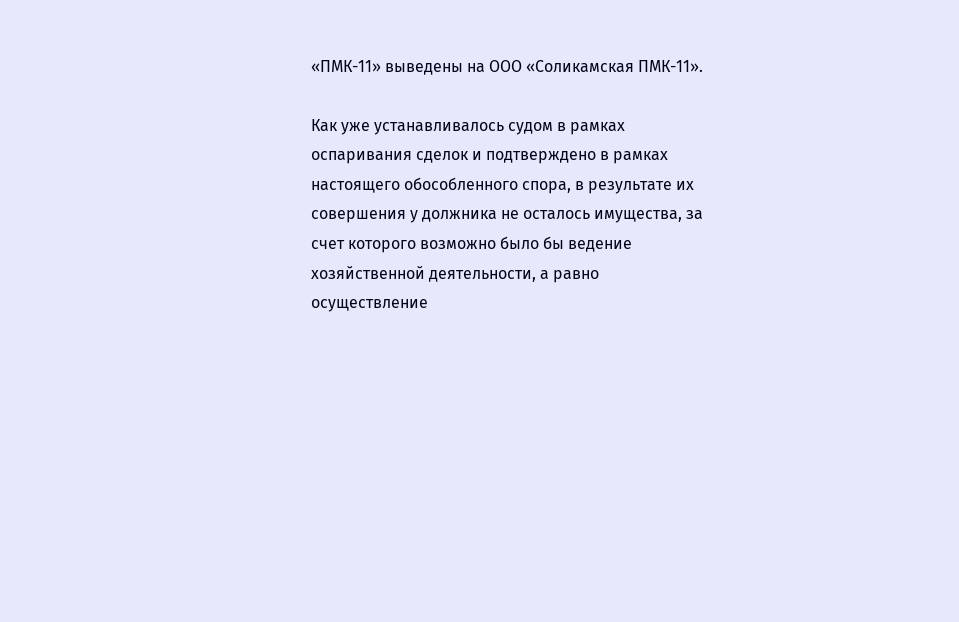«ПМК-11» выведены на ООО «Соликамская ПМК-11».

Как уже устанавливалось судом в рамках оспаривания сделок и подтверждено в рамках настоящего обособленного спора, в результате их совершения у должника не осталось имущества, за счет которого возможно было бы ведение хозяйственной деятельности, а равно осуществление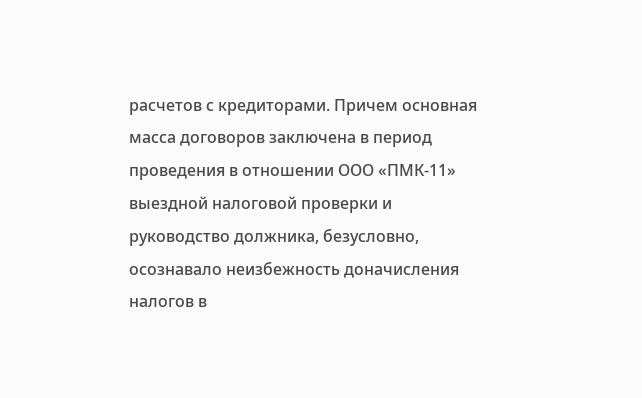расчетов с кредиторами. Причем основная масса договоров заключена в период проведения в отношении ООО «ПМК-11» выездной налоговой проверки и руководство должника, безусловно, осознавало неизбежность доначисления налогов в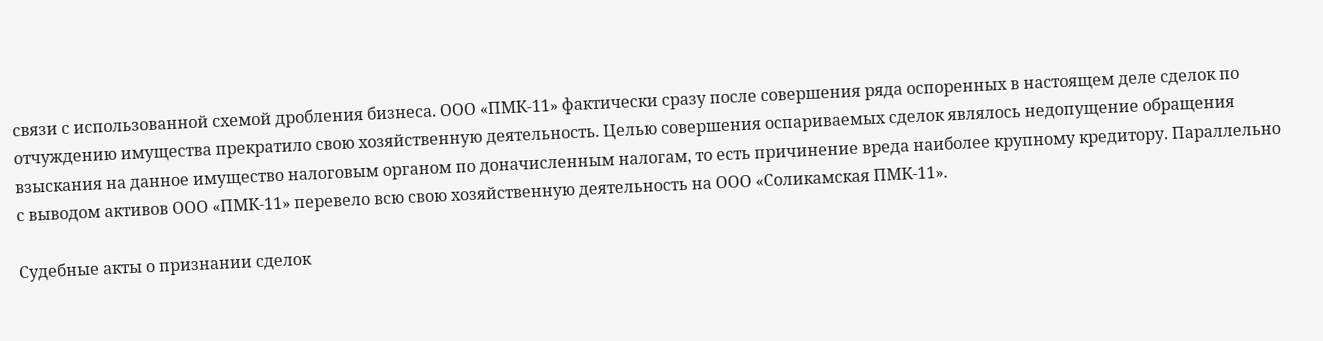связи с использованной схемой дробления бизнеса. ООО «ПМК-11» фактически сразу после совершения ряда оспоренных в настоящем деле сделок по отчуждению имущества прекратило свою хозяйственную деятельность. Целью совершения оспариваемых сделок являлось недопущение обращения взыскания на данное имущество налоговым органом по доначисленным налогам, то есть причинение вреда наиболее крупному кредитору. Параллельно с выводом активов ООО «ПМК-11» перевело всю свою хозяйственную деятельность на ООО «Соликамская ПМК-11».

Судебные акты о признании сделок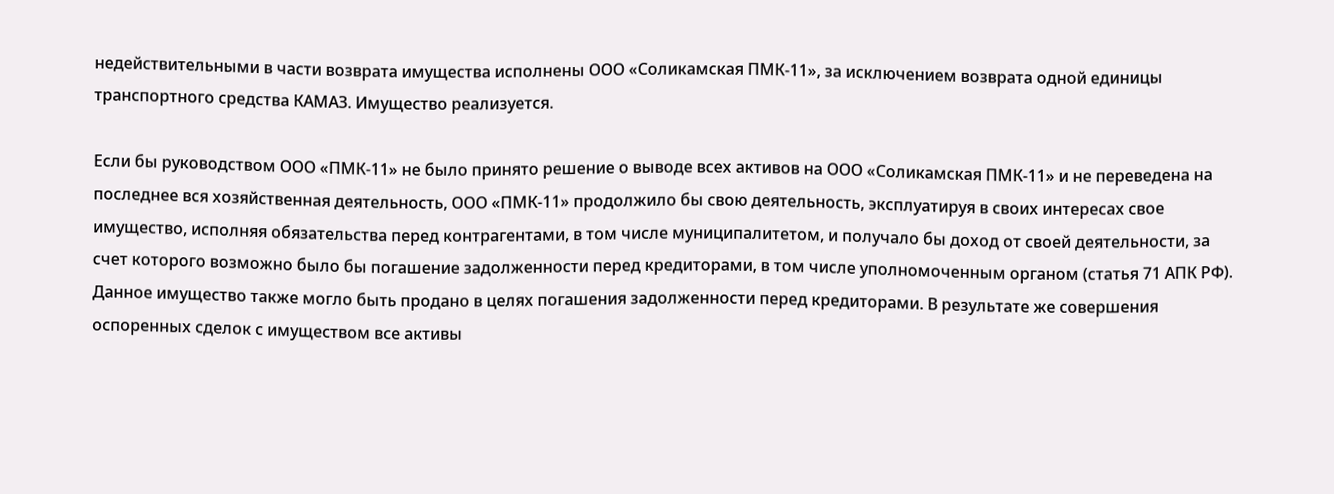недействительными в части возврата имущества исполнены ООО «Соликамская ПМК-11», за исключением возврата одной единицы транспортного средства КАМАЗ. Имущество реализуется.

Если бы руководством ООО «ПМК-11» не было принято решение о выводе всех активов на ООО «Соликамская ПМК-11» и не переведена на последнее вся хозяйственная деятельность, ООО «ПМК-11» продолжило бы свою деятельность, эксплуатируя в своих интересах свое имущество, исполняя обязательства перед контрагентами, в том числе муниципалитетом, и получало бы доход от своей деятельности, за счет которого возможно было бы погашение задолженности перед кредиторами, в том числе уполномоченным органом (статья 71 АПК РФ). Данное имущество также могло быть продано в целях погашения задолженности перед кредиторами. В результате же совершения оспоренных сделок с имуществом все активы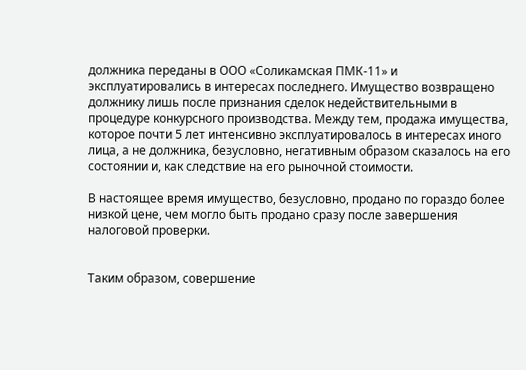должника переданы в ООО «Соликамская ПМК-11» и эксплуатировались в интересах последнего. Имущество возвращено должнику лишь после признания сделок недействительными в процедуре конкурсного производства. Между тем, продажа имущества, которое почти 5 лет интенсивно эксплуатировалось в интересах иного лица, а не должника, безусловно, негативным образом сказалось на его состоянии и, как следствие на его рыночной стоимости.

В настоящее время имущество, безусловно, продано по гораздо более низкой цене, чем могло быть продано сразу после завершения налоговой проверки.


Таким образом, совершение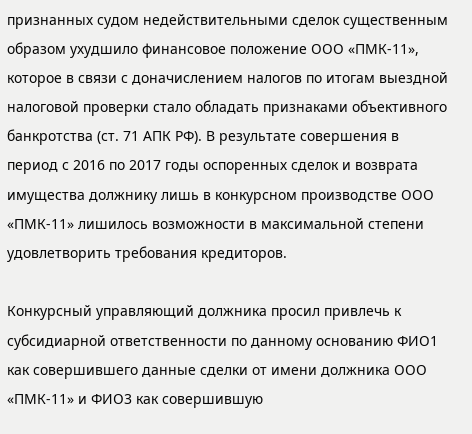признанных судом недействительными сделок существенным образом ухудшило финансовое положение ООО «ПМК-11», которое в связи с доначислением налогов по итогам выездной налоговой проверки стало обладать признаками объективного банкротства (ст. 71 АПК РФ). В результате совершения в период с 2016 по 2017 годы оспоренных сделок и возврата имущества должнику лишь в конкурсном производстве ООО «ПМК-11» лишилось возможности в максимальной степени удовлетворить требования кредиторов.

Конкурсный управляющий должника просил привлечь к субсидиарной ответственности по данному основанию ФИО1 как совершившего данные сделки от имени должника ООО «ПМК-11» и ФИО3 как совершившую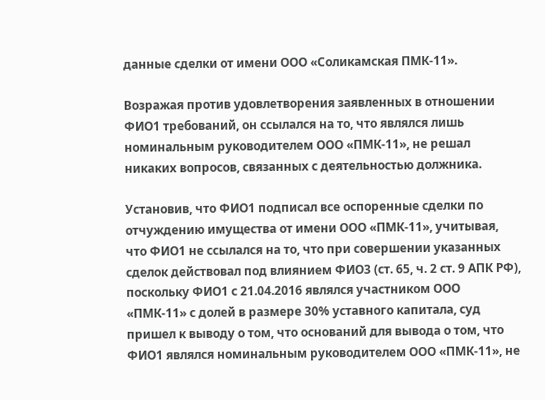данные сделки от имени ООО «Соликамская ПМК-11».

Возражая против удовлетворения заявленных в отношении ФИО1 требований, он ссылался на то, что являлся лишь номинальным руководителем ООО «ПМК-11», не решал никаких вопросов, связанных с деятельностью должника.

Установив, что ФИО1 подписал все оспоренные сделки по отчуждению имущества от имени ООО «ПМК-11», учитывая, что ФИО1 не ссылался на то, что при совершении указанных сделок действовал под влиянием ФИО3 (ст. 65, ч. 2 ст. 9 АПК РФ), поскольку ФИО1 с 21.04.2016 являлся участником ООО «ПМК-11» с долей в размере 30% уставного капитала, суд пришел к выводу о том, что оснований для вывода о том, что ФИО1 являлся номинальным руководителем ООО «ПМК-11», не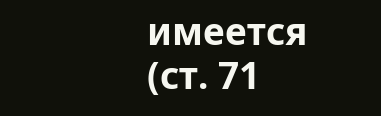имеется (ст. 71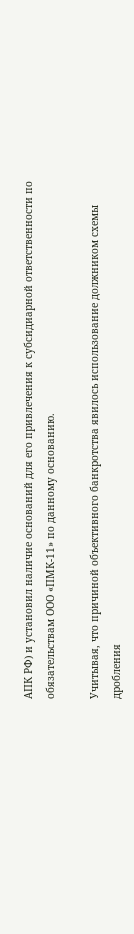АПК РФ) и установил наличие оснований для его привлечения к субсидиарной ответственности по обязательствам ООО «ПМК-11» по данному основанию.

Учитывая, что причиной объективного банкротства явилось использование должником схемы дробления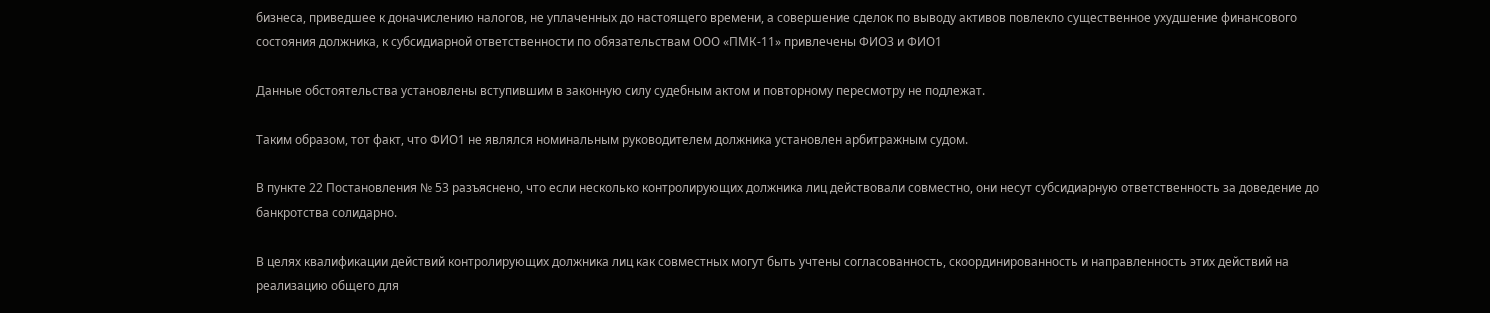бизнеса, приведшее к доначислению налогов, не уплаченных до настоящего времени, а совершение сделок по выводу активов повлекло существенное ухудшение финансового состояния должника, к субсидиарной ответственности по обязательствам ООО «ПМК-11» привлечены ФИО3 и ФИО1

Данные обстоятельства установлены вступившим в законную силу судебным актом и повторному пересмотру не подлежат.

Таким образом, тот факт, что ФИО1 не являлся номинальным руководителем должника установлен арбитражным судом.

В пункте 22 Постановления № 53 разъяснено, что если несколько контролирующих должника лиц действовали совместно, они несут субсидиарную ответственность за доведение до банкротства солидарно.

В целях квалификации действий контролирующих должника лиц как совместных могут быть учтены согласованность, скоординированность и направленность этих действий на реализацию общего для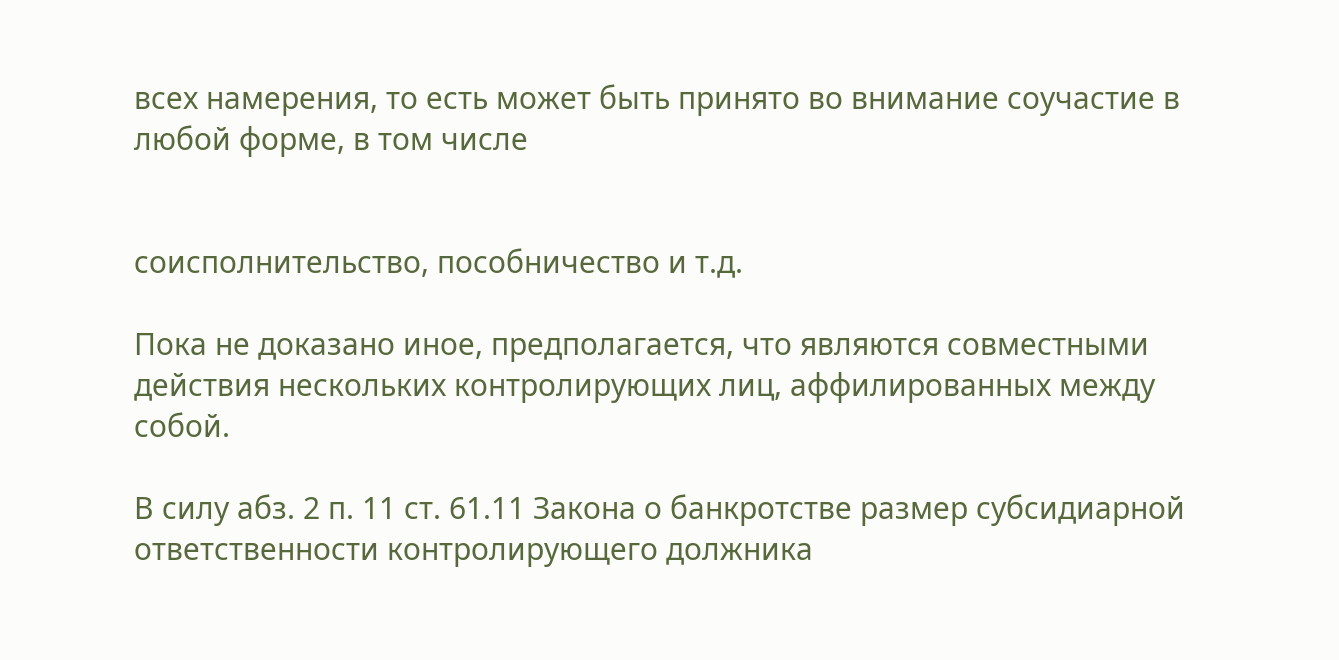всех намерения, то есть может быть принято во внимание соучастие в любой форме, в том числе


соисполнительство, пособничество и т.д.

Пока не доказано иное, предполагается, что являются совместными действия нескольких контролирующих лиц, аффилированных между собой.

В силу абз. 2 п. 11 ст. 61.11 Закона о банкротстве размер субсидиарной ответственности контролирующего должника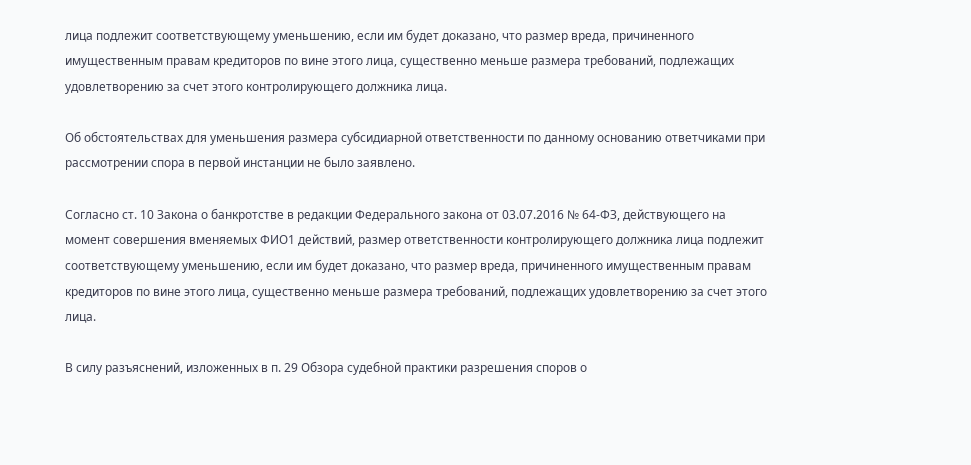лица подлежит соответствующему уменьшению, если им будет доказано, что размер вреда, причиненного имущественным правам кредиторов по вине этого лица, существенно меньше размера требований, подлежащих удовлетворению за счет этого контролирующего должника лица.

Об обстоятельствах для уменьшения размера субсидиарной ответственности по данному основанию ответчиками при рассмотрении спора в первой инстанции не было заявлено.

Согласно ст. 10 Закона о банкротстве в редакции Федерального закона от 03.07.2016 № 64-ФЗ, действующего на момент совершения вменяемых ФИО1 действий, размер ответственности контролирующего должника лица подлежит соответствующему уменьшению, если им будет доказано, что размер вреда, причиненного имущественным правам кредиторов по вине этого лица, существенно меньше размера требований, подлежащих удовлетворению за счет этого лица.

В силу разъяснений, изложенных в п. 29 Обзора судебной практики разрешения споров о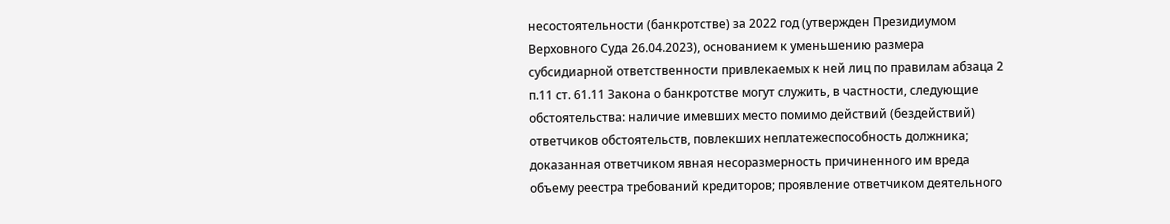несостоятельности (банкротстве) за 2022 год (утвержден Президиумом Верховного Суда 26.04.2023), основанием к уменьшению размера субсидиарной ответственности привлекаемых к ней лиц по правилам абзаца 2 п.11 ст. 61.11 Закона о банкротстве могут служить, в частности, следующие обстоятельства: наличие имевших место помимо действий (бездействий) ответчиков обстоятельств, повлекших неплатежеспособность должника; доказанная ответчиком явная несоразмерность причиненного им вреда объему реестра требований кредиторов; проявление ответчиком деятельного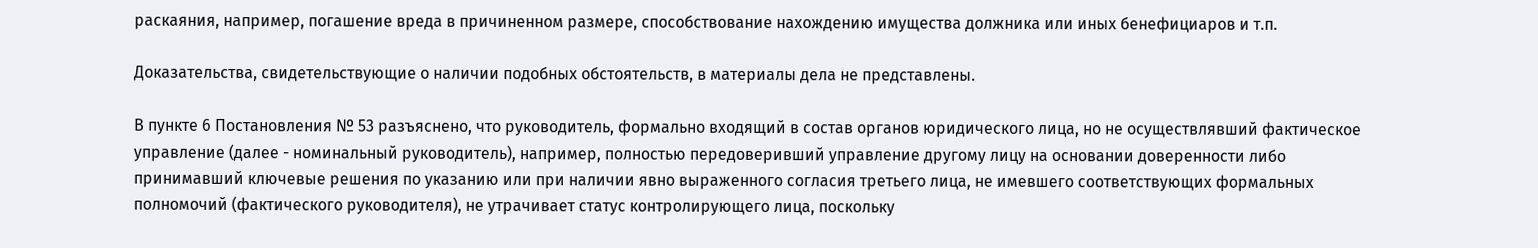раскаяния, например, погашение вреда в причиненном размере, способствование нахождению имущества должника или иных бенефициаров и т.п.

Доказательства, свидетельствующие о наличии подобных обстоятельств, в материалы дела не представлены.

В пункте 6 Постановления № 53 разъяснено, что руководитель, формально входящий в состав органов юридического лица, но не осуществлявший фактическое управление (далее - номинальный руководитель), например, полностью передоверивший управление другому лицу на основании доверенности либо принимавший ключевые решения по указанию или при наличии явно выраженного согласия третьего лица, не имевшего соответствующих формальных полномочий (фактического руководителя), не утрачивает статус контролирующего лица, поскольку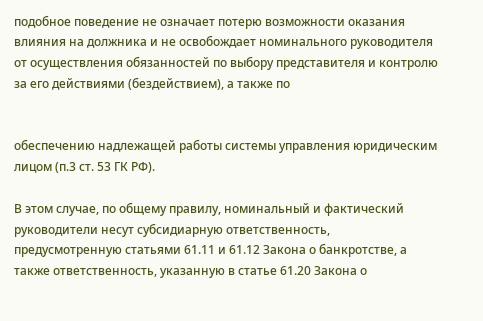подобное поведение не означает потерю возможности оказания влияния на должника и не освобождает номинального руководителя от осуществления обязанностей по выбору представителя и контролю за его действиями (бездействием), а также по


обеспечению надлежащей работы системы управления юридическим лицом (п.3 ст. 53 ГК РФ).

В этом случае, по общему правилу, номинальный и фактический руководители несут субсидиарную ответственность, предусмотренную статьями 61.11 и 61.12 Закона о банкротстве, а также ответственность, указанную в статье 61.20 Закона о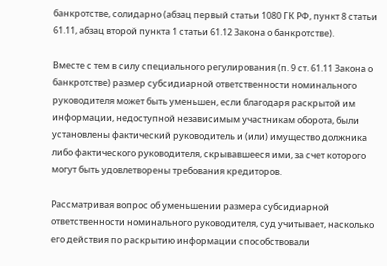банкротстве, солидарно (абзац первый статьи 1080 ГК РФ, пункт 8 статьи 61.11, абзац второй пункта 1 статьи 61.12 Закона о банкротстве).

Вместе с тем в силу специального регулирования (п. 9 ст. 61.11 Закона о банкротстве) размер субсидиарной ответственности номинального руководителя может быть уменьшен, если благодаря раскрытой им информации, недоступной независимым участникам оборота, были установлены фактический руководитель и (или) имущество должника либо фактического руководителя, скрывавшееся ими, за счет которого могут быть удовлетворены требования кредиторов.

Рассматривая вопрос об уменьшении размера субсидиарной ответственности номинального руководителя, суд учитывает, насколько его действия по раскрытию информации способствовали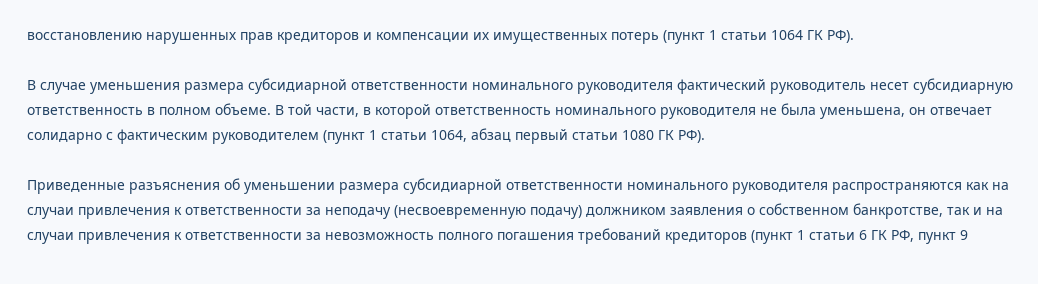восстановлению нарушенных прав кредиторов и компенсации их имущественных потерь (пункт 1 статьи 1064 ГК РФ).

В случае уменьшения размера субсидиарной ответственности номинального руководителя фактический руководитель несет субсидиарную ответственность в полном объеме. В той части, в которой ответственность номинального руководителя не была уменьшена, он отвечает солидарно с фактическим руководителем (пункт 1 статьи 1064, абзац первый статьи 1080 ГК РФ).

Приведенные разъяснения об уменьшении размера субсидиарной ответственности номинального руководителя распространяются как на случаи привлечения к ответственности за неподачу (несвоевременную подачу) должником заявления о собственном банкротстве, так и на случаи привлечения к ответственности за невозможность полного погашения требований кредиторов (пункт 1 статьи 6 ГК РФ, пункт 9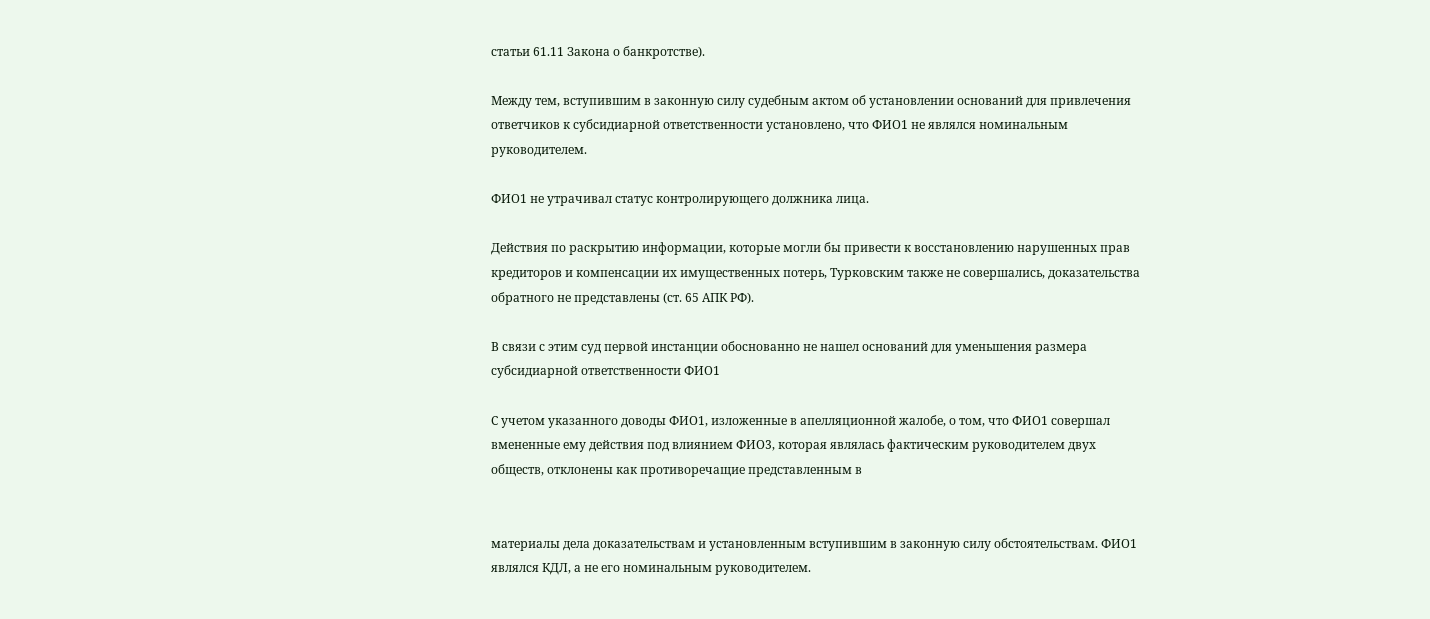статьи 61.11 Закона о банкротстве).

Между тем, вступившим в законную силу судебным актом об установлении оснований для привлечения ответчиков к субсидиарной ответственности установлено, что ФИО1 не являлся номинальным руководителем.

ФИО1 не утрачивал статус контролирующего должника лица.

Действия по раскрытию информации, которые могли бы привести к восстановлению нарушенных прав кредиторов и компенсации их имущественных потерь, Турковским также не совершались, доказательства обратного не представлены (ст. 65 АПК РФ).

В связи с этим суд первой инстанции обоснованно не нашел оснований для уменьшения размера субсидиарной ответственности ФИО1

С учетом указанного доводы ФИО1, изложенные в апелляционной жалобе, о том, что ФИО1 совершал вмененные ему действия под влиянием ФИО3, которая являлась фактическим руководителем двух обществ, отклонены как противоречащие представленным в


материалы дела доказательствам и установленным вступившим в законную силу обстоятельствам. ФИО1 являлся КДЛ, а не его номинальным руководителем.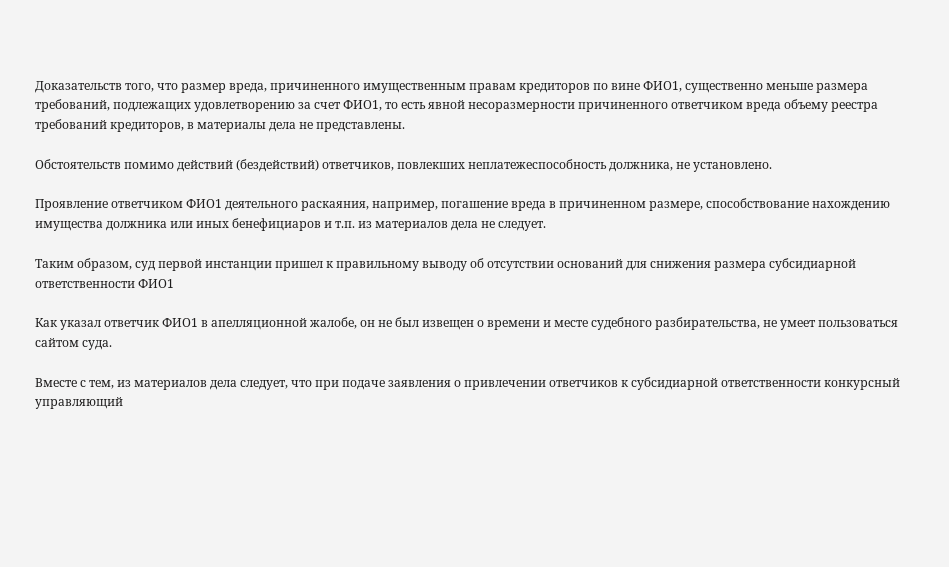Доказательств того, что размер вреда, причиненного имущественным правам кредиторов по вине ФИО1, существенно меньше размера требований, подлежащих удовлетворению за счет ФИО1, то есть явной несоразмерности причиненного ответчиком вреда объему реестра требований кредиторов, в материалы дела не представлены.

Обстоятельств помимо действий (бездействий) ответчиков, повлекших неплатежеспособность должника, не установлено.

Проявление ответчиком ФИО1 деятельного раскаяния, например, погашение вреда в причиненном размере, способствование нахождению имущества должника или иных бенефициаров и т.п. из материалов дела не следует.

Таким образом, суд первой инстанции пришел к правильному выводу об отсутствии оснований для снижения размера субсидиарной ответственности ФИО1

Как указал ответчик ФИО1 в апелляционной жалобе, он не был извещен о времени и месте судебного разбирательства, не умеет пользоваться сайтом суда.

Вместе с тем, из материалов дела следует, что при подаче заявления о привлечении ответчиков к субсидиарной ответственности конкурсный управляющий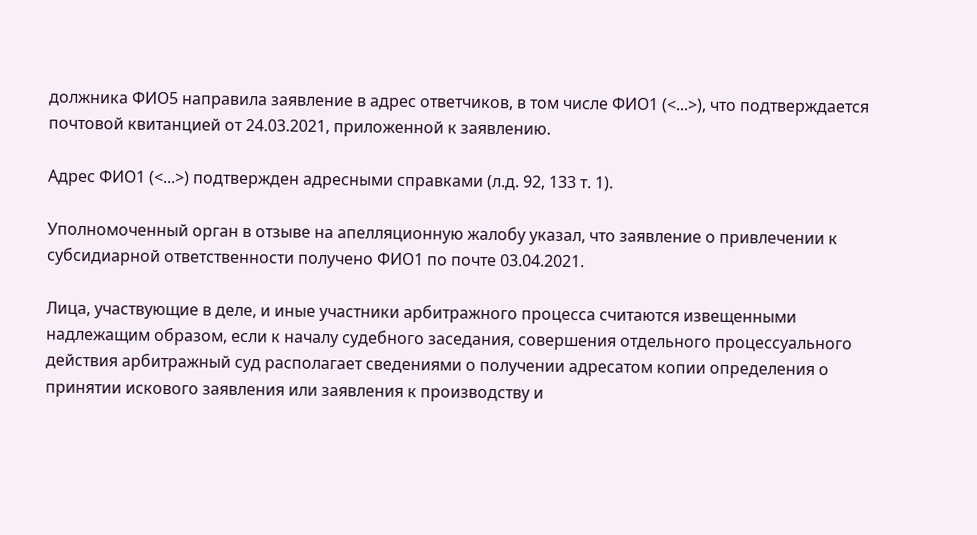должника ФИО5 направила заявление в адрес ответчиков, в том числе ФИО1 (<...>), что подтверждается почтовой квитанцией от 24.03.2021, приложенной к заявлению.

Адрес ФИО1 (<...>) подтвержден адресными справками (л.д. 92, 133 т. 1).

Уполномоченный орган в отзыве на апелляционную жалобу указал, что заявление о привлечении к субсидиарной ответственности получено ФИО1 по почте 03.04.2021.

Лица, участвующие в деле, и иные участники арбитражного процесса считаются извещенными надлежащим образом, если к началу судебного заседания, совершения отдельного процессуального действия арбитражный суд располагает сведениями о получении адресатом копии определения о принятии искового заявления или заявления к производству и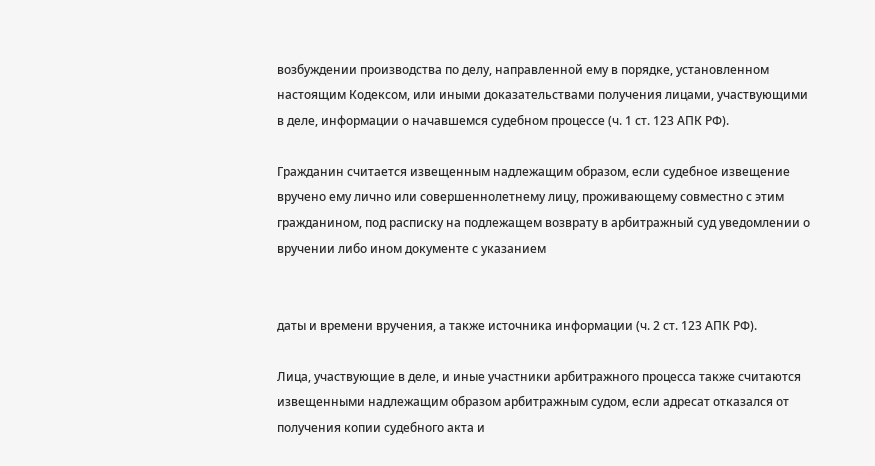возбуждении производства по делу, направленной ему в порядке, установленном настоящим Кодексом, или иными доказательствами получения лицами, участвующими в деле, информации о начавшемся судебном процессе (ч. 1 ст. 123 АПК РФ).

Гражданин считается извещенным надлежащим образом, если судебное извещение вручено ему лично или совершеннолетнему лицу, проживающему совместно с этим гражданином, под расписку на подлежащем возврату в арбитражный суд уведомлении о вручении либо ином документе с указанием


даты и времени вручения, а также источника информации (ч. 2 ст. 123 АПК РФ).

Лица, участвующие в деле, и иные участники арбитражного процесса также считаются извещенными надлежащим образом арбитражным судом, если адресат отказался от получения копии судебного акта и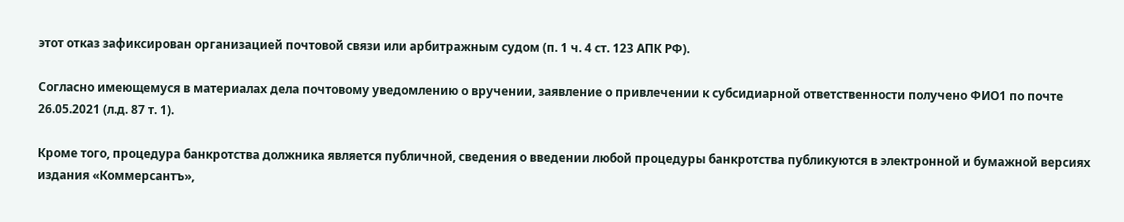этот отказ зафиксирован организацией почтовой связи или арбитражным судом (п. 1 ч. 4 ст. 123 АПК РФ).

Согласно имеющемуся в материалах дела почтовому уведомлению о вручении, заявление о привлечении к субсидиарной ответственности получено ФИО1 по почте 26.05.2021 (л.д. 87 т. 1).

Кроме того, процедура банкротства должника является публичной, сведения о введении любой процедуры банкротства публикуются в электронной и бумажной версиях издания «Коммерсантъ»,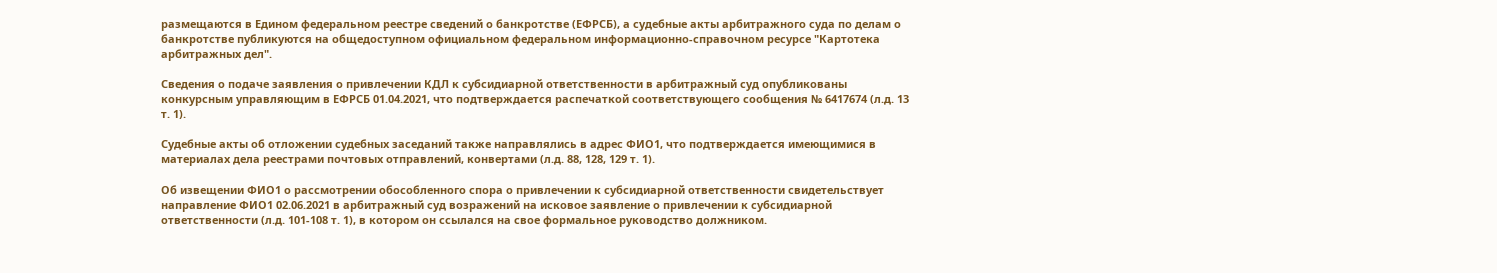размещаются в Едином федеральном реестре сведений о банкротстве (ЕФРСБ), а судебные акты арбитражного суда по делам о банкротстве публикуются на общедоступном официальном федеральном информационно-справочном ресурсе "Картотека арбитражных дел".

Сведения о подаче заявления о привлечении КДЛ к субсидиарной ответственности в арбитражный суд опубликованы конкурсным управляющим в ЕФРСБ 01.04.2021, что подтверждается распечаткой соответствующего сообщения № 6417674 (л.д. 13 т. 1).

Судебные акты об отложении судебных заседаний также направлялись в адрес ФИО1, что подтверждается имеющимися в материалах дела реестрами почтовых отправлений, конвертами (л.д. 88, 128, 129 т. 1).

Об извещении ФИО1 о рассмотрении обособленного спора о привлечении к субсидиарной ответственности свидетельствует направление ФИО1 02.06.2021 в арбитражный суд возражений на исковое заявление о привлечении к субсидиарной ответственности (л.д. 101-108 т. 1), в котором он ссылался на свое формальное руководство должником.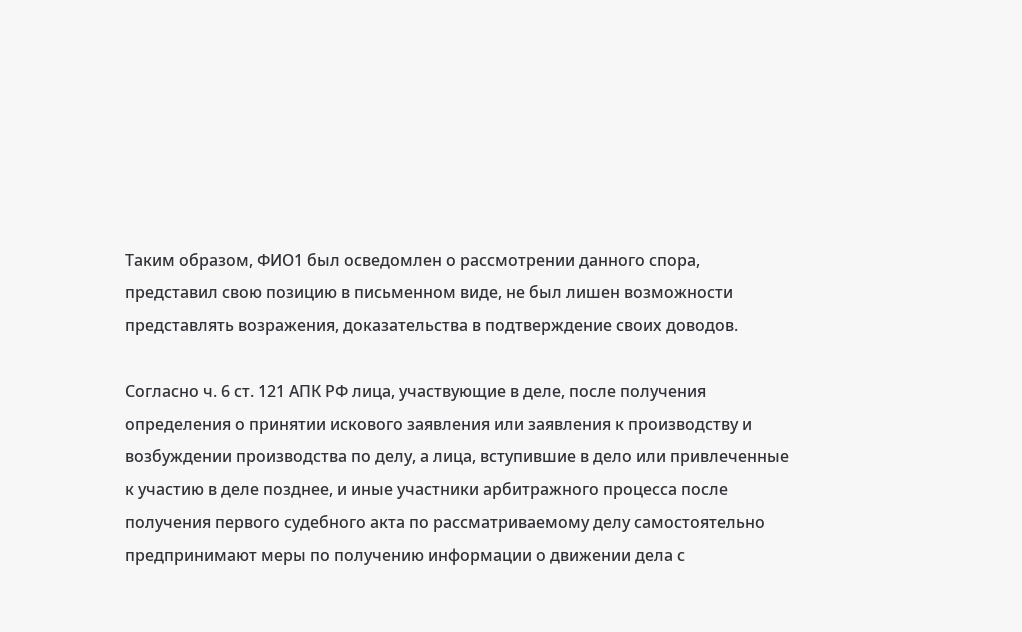Таким образом, ФИО1 был осведомлен о рассмотрении данного спора, представил свою позицию в письменном виде, не был лишен возможности представлять возражения, доказательства в подтверждение своих доводов.

Согласно ч. 6 ст. 121 АПК РФ лица, участвующие в деле, после получения определения о принятии искового заявления или заявления к производству и возбуждении производства по делу, а лица, вступившие в дело или привлеченные к участию в деле позднее, и иные участники арбитражного процесса после получения первого судебного акта по рассматриваемому делу самостоятельно предпринимают меры по получению информации о движении дела с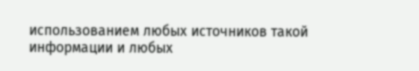использованием любых источников такой информации и любых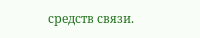средств связи.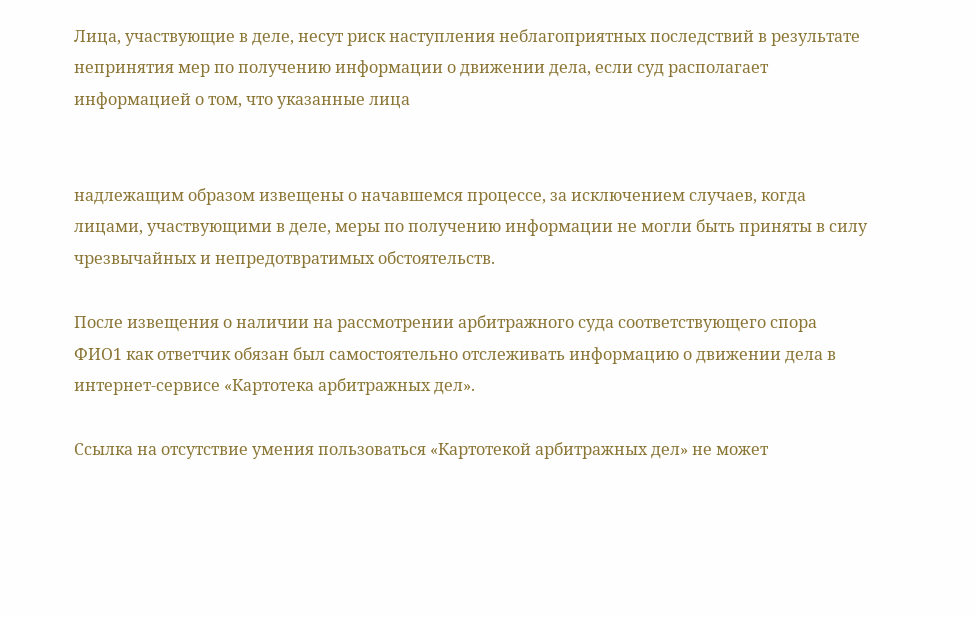Лица, участвующие в деле, несут риск наступления неблагоприятных последствий в результате непринятия мер по получению информации о движении дела, если суд располагает информацией о том, что указанные лица


надлежащим образом извещены о начавшемся процессе, за исключением случаев, когда лицами, участвующими в деле, меры по получению информации не могли быть приняты в силу чрезвычайных и непредотвратимых обстоятельств.

После извещения о наличии на рассмотрении арбитражного суда соответствующего спора ФИО1 как ответчик обязан был самостоятельно отслеживать информацию о движении дела в интернет-сервисе «Картотека арбитражных дел».

Ссылка на отсутствие умения пользоваться «Картотекой арбитражных дел» не может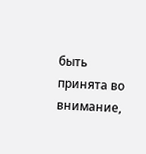быть принята во внимание,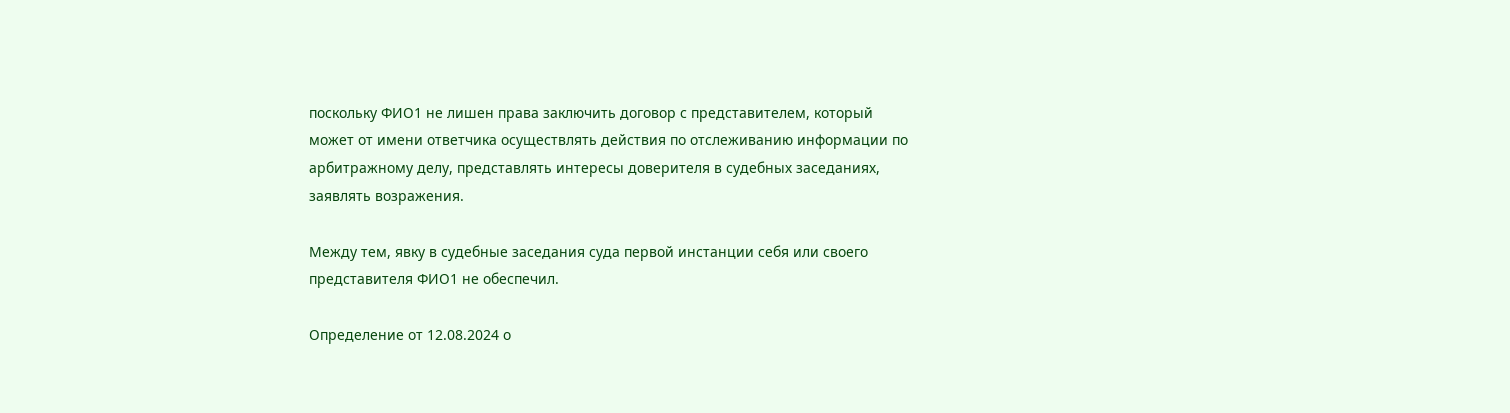поскольку ФИО1 не лишен права заключить договор с представителем, который может от имени ответчика осуществлять действия по отслеживанию информации по арбитражному делу, представлять интересы доверителя в судебных заседаниях, заявлять возражения.

Между тем, явку в судебные заседания суда первой инстанции себя или своего представителя ФИО1 не обеспечил.

Определение от 12.08.2024 о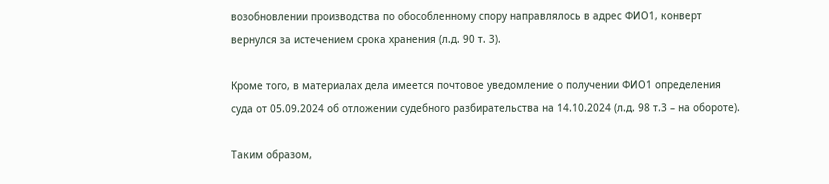возобновлении производства по обособленному спору направлялось в адрес ФИО1, конверт вернулся за истечением срока хранения (л.д. 90 т. 3).

Кроме того, в материалах дела имеется почтовое уведомление о получении ФИО1 определения суда от 05.09.2024 об отложении судебного разбирательства на 14.10.2024 (л.д. 98 т.3 – на обороте).

Таким образом,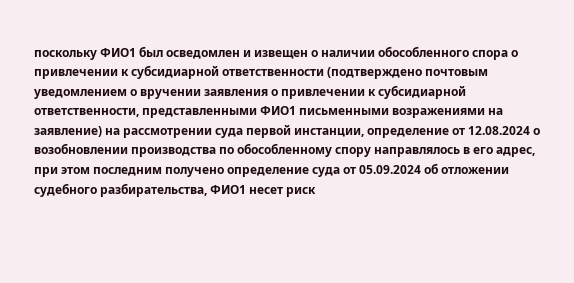поскольку ФИО1 был осведомлен и извещен о наличии обособленного спора о привлечении к субсидиарной ответственности (подтверждено почтовым уведомлением о вручении заявления о привлечении к субсидиарной ответственности, представленными ФИО1 письменными возражениями на заявление) на рассмотрении суда первой инстанции, определение от 12.08.2024 о возобновлении производства по обособленному спору направлялось в его адрес, при этом последним получено определение суда от 05.09.2024 об отложении судебного разбирательства, ФИО1 несет риск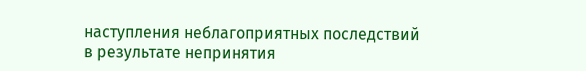наступления неблагоприятных последствий в результате непринятия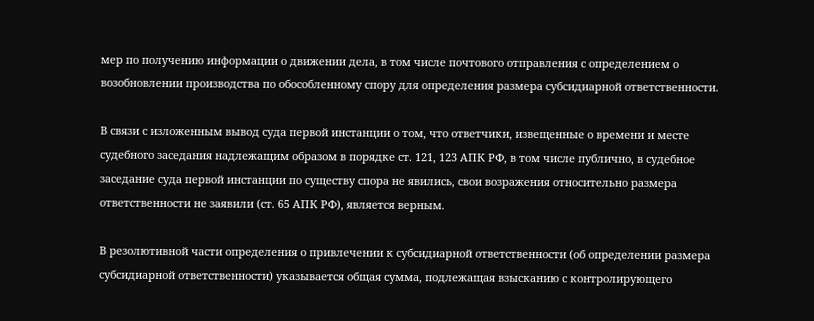мер по получению информации о движении дела, в том числе почтового отправления с определением о возобновлении производства по обособленному спору для определения размера субсидиарной ответственности.

В связи с изложенным вывод суда первой инстанции о том, что ответчики, извещенные о времени и месте судебного заседания надлежащим образом в порядке ст. 121, 123 АПК РФ, в том числе публично, в судебное заседание суда первой инстанции по существу спора не явились, свои возражения относительно размера ответственности не заявили (ст. 65 АПК РФ), является верным.

В резолютивной части определения о привлечении к субсидиарной ответственности (об определении размера субсидиарной ответственности) указывается общая сумма, подлежащая взысканию с контролирующего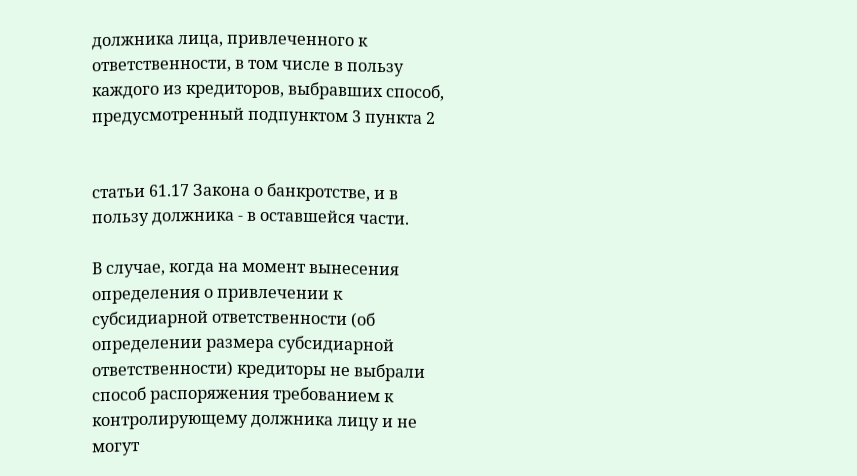должника лица, привлеченного к ответственности, в том числе в пользу каждого из кредиторов, выбравших способ, предусмотренный подпунктом 3 пункта 2


статьи 61.17 Закона о банкротстве, и в пользу должника - в оставшейся части.

В случае, когда на момент вынесения определения о привлечении к субсидиарной ответственности (об определении размера субсидиарной ответственности) кредиторы не выбрали способ распоряжения требованием к контролирующему должника лицу и не могут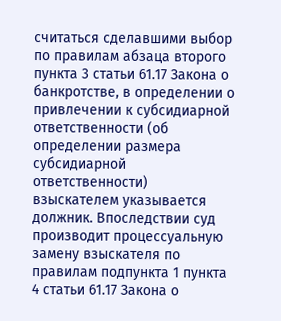считаться сделавшими выбор по правилам абзаца второго пункта 3 статьи 61.17 Закона о банкротстве, в определении о привлечении к субсидиарной ответственности (об определении размера субсидиарной ответственности) взыскателем указывается должник. Впоследствии суд производит процессуальную замену взыскателя по правилам подпункта 1 пункта 4 статьи 61.17 Закона о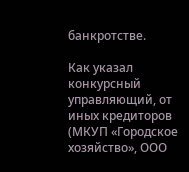банкротстве.

Как указал конкурсный управляющий, от иных кредиторов (МКУП «Городское хозяйство», ООО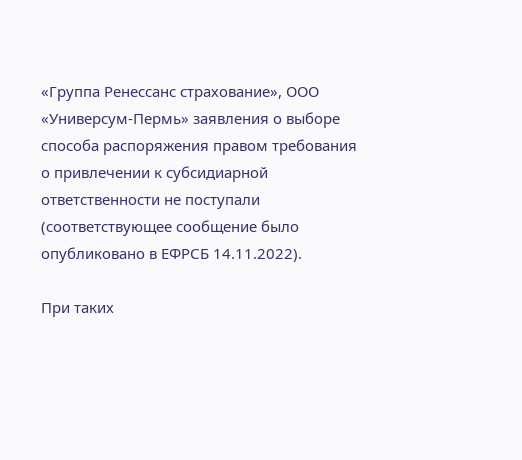«Группа Ренессанс страхование», ООО «Универсум-Пермь» заявления о выборе способа распоряжения правом требования о привлечении к субсидиарной ответственности не поступали (соответствующее сообщение было опубликовано в ЕФРСБ 14.11.2022).

При таких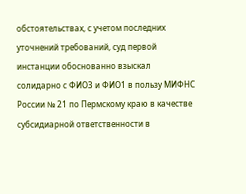обстоятельствах, с учетом последних уточнений требований, суд первой инстанции обоснованно взыскал солидарно с ФИО3 и ФИО1 в пользу МИФНС России № 21 по Пермскому краю в качестве субсидиарной ответственности в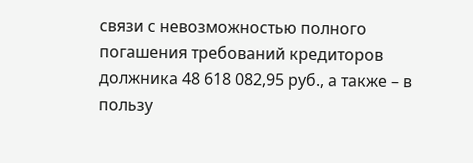связи с невозможностью полного погашения требований кредиторов должника 48 618 082,95 руб., а также – в пользу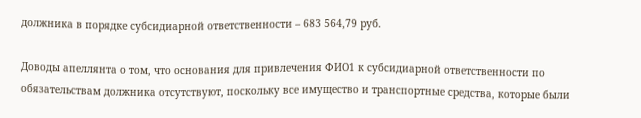должника в порядке субсидиарной ответственности – 683 564,79 руб.

Доводы апеллянта о том, что основания для привлечения ФИО1 к субсидиарной ответственности по обязательствам должника отсутствуют, поскольку все имущество и транспортные средства, которые были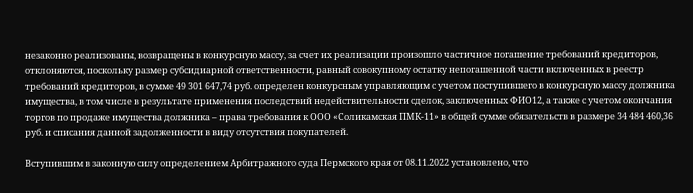незаконно реализованы, возвращены в конкурсную массу, за счет их реализации произошло частичное погашение требований кредиторов, отклоняются, поскольку размер субсидиарной ответственности, равный совокупному остатку непогашенной части включенных в реестр требований кредиторов, в сумме 49 301 647,74 руб. определен конкурсным управляющим с учетом поступившего в конкурсную массу должника имущества, в том числе в результате применения последствий недействительности сделок, заключенных ФИО12, а также с учетом окончания торгов по продаже имущества должника – права требования к ООО «Соликамская ПМК-11» в общей сумме обязательств в размере 34 484 460,36 руб. и списания данной задолженности в виду отсутствия покупателей.

Вступившим в законную силу определением Арбитражного суда Пермского края от 08.11.2022 установлено, что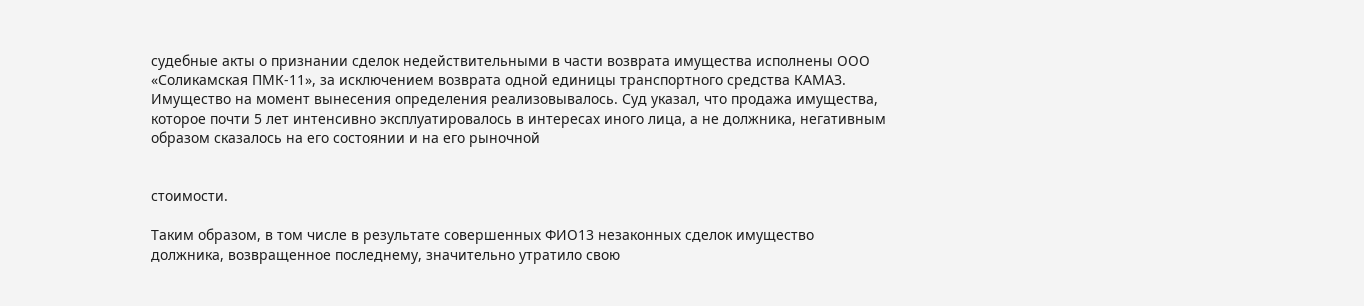судебные акты о признании сделок недействительными в части возврата имущества исполнены ООО «Соликамская ПМК-11», за исключением возврата одной единицы транспортного средства КАМАЗ. Имущество на момент вынесения определения реализовывалось. Суд указал, что продажа имущества, которое почти 5 лет интенсивно эксплуатировалось в интересах иного лица, а не должника, негативным образом сказалось на его состоянии и на его рыночной


стоимости.

Таким образом, в том числе в результате совершенных ФИО13 незаконных сделок имущество должника, возвращенное последнему, значительно утратило свою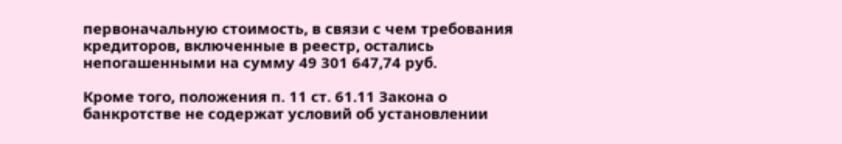первоначальную стоимость, в связи с чем требования кредиторов, включенные в реестр, остались непогашенными на сумму 49 301 647,74 руб.

Кроме того, положения п. 11 ст. 61.11 Закона о банкротстве не содержат условий об установлении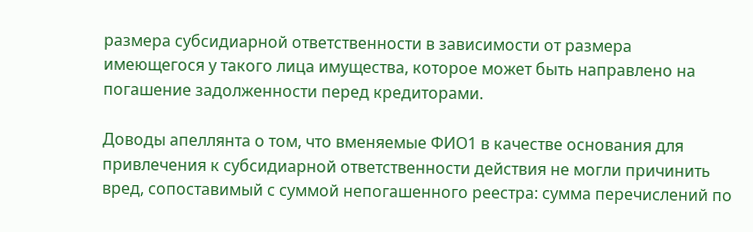размера субсидиарной ответственности в зависимости от размера имеющегося у такого лица имущества, которое может быть направлено на погашение задолженности перед кредиторами.

Доводы апеллянта о том, что вменяемые ФИО1 в качестве основания для привлечения к субсидиарной ответственности действия не могли причинить вред, сопоставимый с суммой непогашенного реестра: сумма перечислений по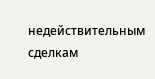недействительным сделкам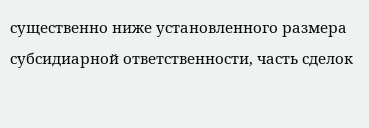существенно ниже установленного размера субсидиарной ответственности, часть сделок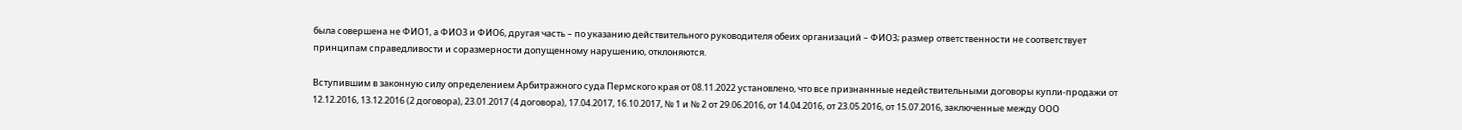была совершена не ФИО1, а ФИО3 и ФИО6, другая часть – по указанию действительного руководителя обеих организаций – ФИО3; размер ответственности не соответствует принципам справедливости и соразмерности допущенному нарушению, отклоняются.

Вступившим в законную силу определением Арбитражного суда Пермского края от 08.11.2022 установлено, что все признаннные недействительными договоры купли-продажи от 12.12.2016, 13.12.2016 (2 договора), 23.01.2017 (4 договора), 17.04.2017, 16.10.2017, № 1 и № 2 от 29.06.2016, от 14.04.2016, от 23.05.2016, от 15.07.2016, заключенные между ООО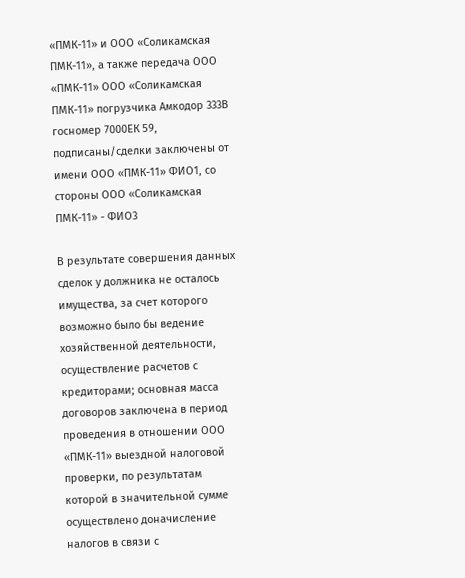«ПМК-11» и ООО «Соликамская ПМК-11», а также передача ООО «ПМК-11» ООО «Соликамская ПМК-11» погрузчика Амкодор 333В госномер 7000ЕК 59, подписаны/сделки заключены от имени ООО «ПМК-11» ФИО1, со стороны ООО «Соликамская ПМК-11» - ФИО3

В результате совершения данных сделок у должника не осталось имущества, за счет которого возможно было бы ведение хозяйственной деятельности, осуществление расчетов с кредиторами; основная масса договоров заключена в период проведения в отношении ООО «ПМК-11» выездной налоговой проверки, по результатам которой в значительной сумме осуществлено доначисление налогов в связи с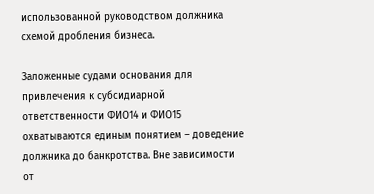использованной руководством должника схемой дробления бизнеса.

Заложенные судами основания для привлечения к субсидиарной ответственности ФИО14 и ФИО15 охватываются единым понятием – доведение должника до банкротства. Вне зависимости от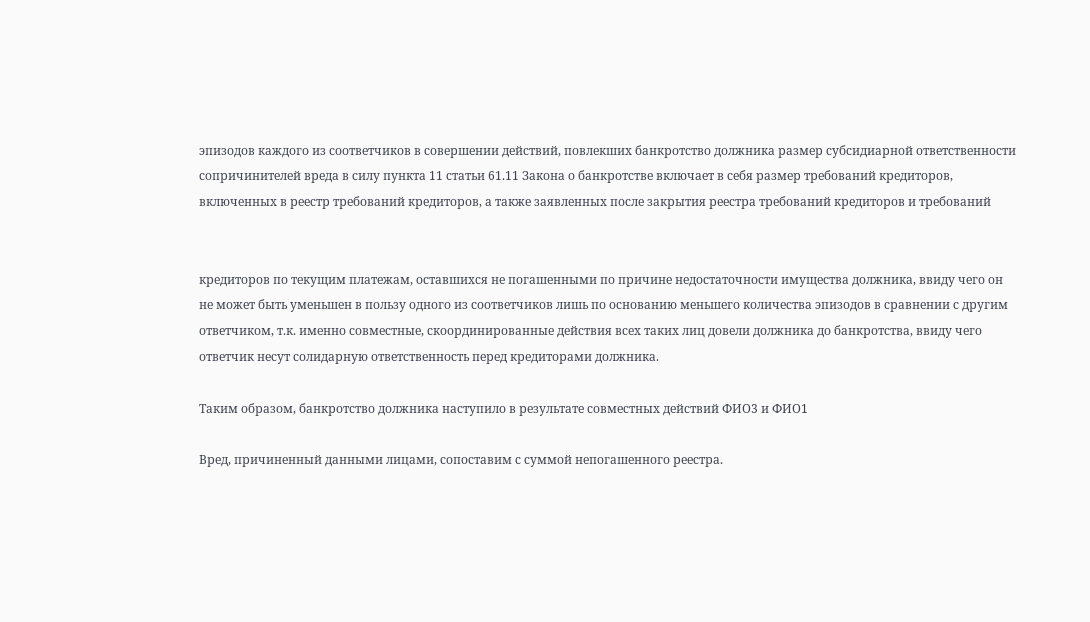эпизодов каждого из соответчиков в совершении действий, повлекших банкротство должника размер субсидиарной ответственности сопричинителей вреда в силу пункта 11 статьи 61.11 Закона о банкротстве включает в себя размер требований кредиторов, включенных в реестр требований кредиторов, а также заявленных после закрытия реестра требований кредиторов и требований


кредиторов по текущим платежам, оставшихся не погашенными по причине недостаточности имущества должника, ввиду чего он не может быть уменьшен в пользу одного из соответчиков лишь по основанию меньшего количества эпизодов в сравнении с другим ответчиком, т.к. именно совместные, скоординированные действия всех таких лиц довели должника до банкротства, ввиду чего ответчик несут солидарную ответственность перед кредиторами должника.

Таким образом, банкротство должника наступило в результате совместных действий ФИО3 и ФИО1

Вред, причиненный данными лицами, сопоставим с суммой непогашенного реестра.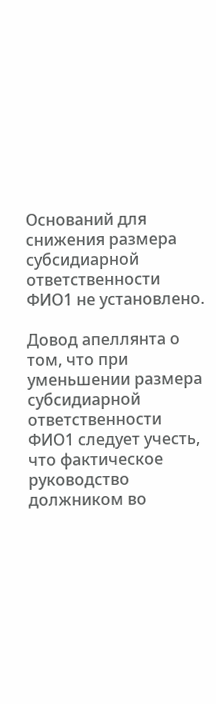Оснований для снижения размера субсидиарной ответственности ФИО1 не установлено.

Довод апеллянта о том, что при уменьшении размера субсидиарной ответственности ФИО1 следует учесть, что фактическое руководство должником во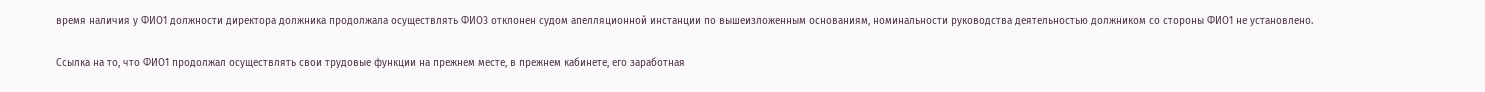время наличия у ФИО1 должности директора должника продолжала осуществлять ФИО3 отклонен судом апелляционной инстанции по вышеизложенным основаниям, номинальности руководства деятельностью должником со стороны ФИО1 не установлено.

Ссылка на то, что ФИО1 продолжал осуществлять свои трудовые функции на прежнем месте, в прежнем кабинете, его заработная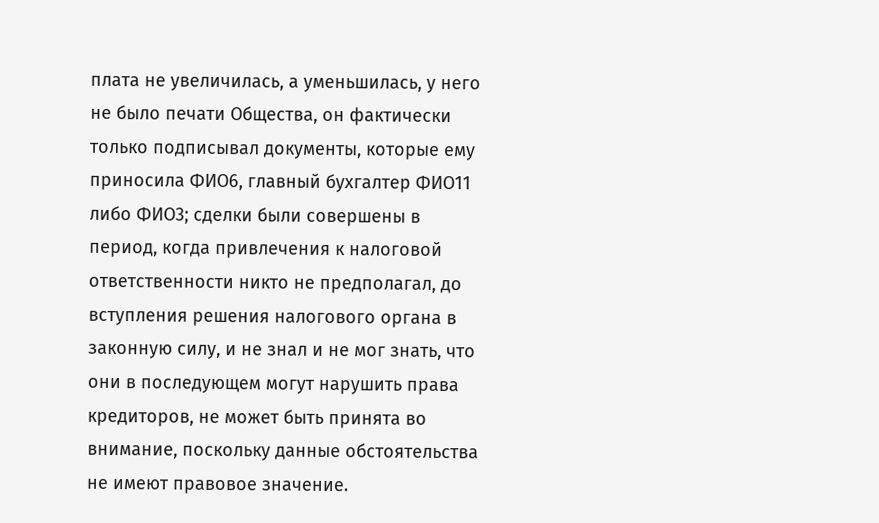плата не увеличилась, а уменьшилась, у него не было печати Общества, он фактически только подписывал документы, которые ему приносила ФИО6, главный бухгалтер ФИО11 либо ФИО3; сделки были совершены в период, когда привлечения к налоговой ответственности никто не предполагал, до вступления решения налогового органа в законную силу, и не знал и не мог знать, что они в последующем могут нарушить права кредиторов, не может быть принята во внимание, поскольку данные обстоятельства не имеют правовое значение.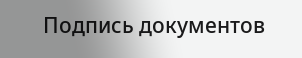Подпись документов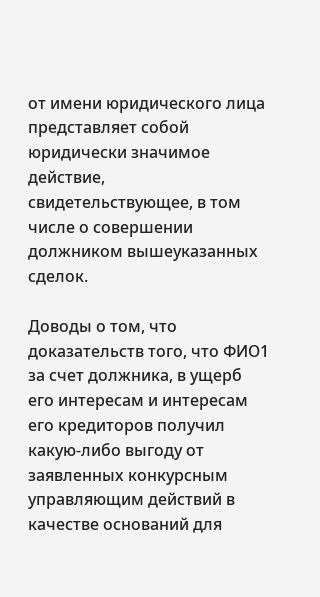от имени юридического лица представляет собой юридически значимое действие, свидетельствующее, в том числе о совершении должником вышеуказанных сделок.

Доводы о том, что доказательств того, что ФИО1 за счет должника, в ущерб его интересам и интересам его кредиторов получил какую-либо выгоду от заявленных конкурсным управляющим действий в качестве оснований для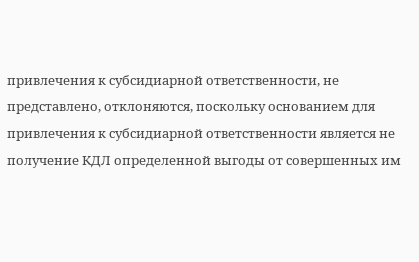привлечения к субсидиарной ответственности, не представлено, отклоняются, поскольку основанием для привлечения к субсидиарной ответственности является не получение КДЛ определенной выгоды от совершенных им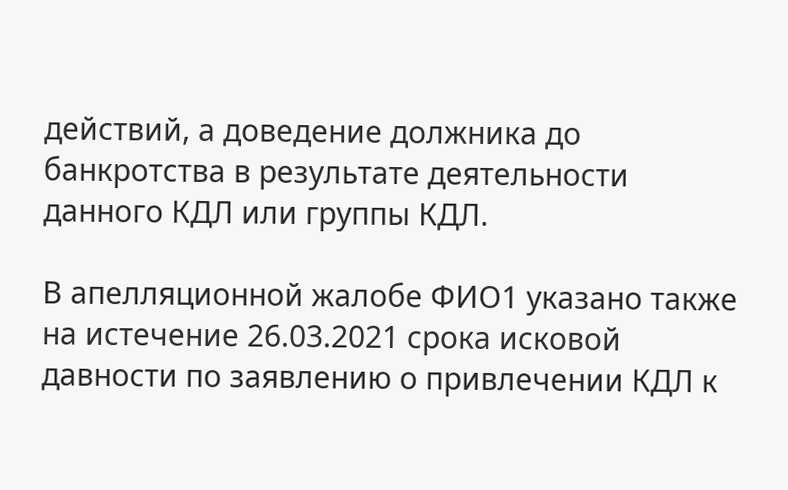действий, а доведение должника до банкротства в результате деятельности данного КДЛ или группы КДЛ.

В апелляционной жалобе ФИО1 указано также на истечение 26.03.2021 срока исковой давности по заявлению о привлечении КДЛ к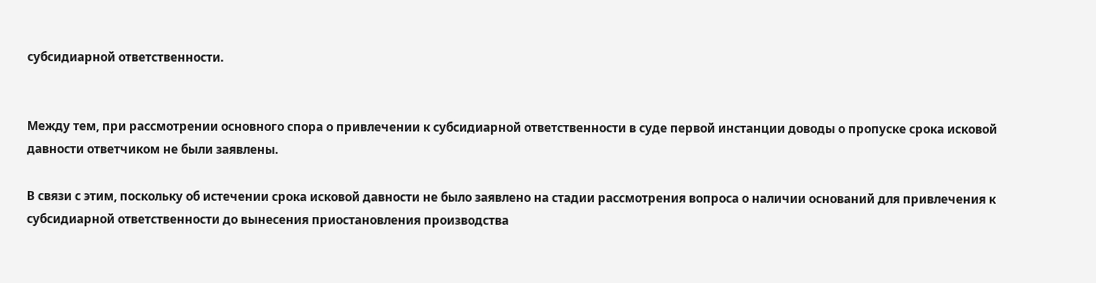субсидиарной ответственности.


Между тем, при рассмотрении основного спора о привлечении к субсидиарной ответственности в суде первой инстанции доводы о пропуске срока исковой давности ответчиком не были заявлены.

В связи с этим, поскольку об истечении срока исковой давности не было заявлено на стадии рассмотрения вопроса о наличии оснований для привлечения к субсидиарной ответственности до вынесения приостановления производства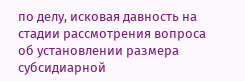по делу, исковая давность на стадии рассмотрения вопроса об установлении размера субсидиарной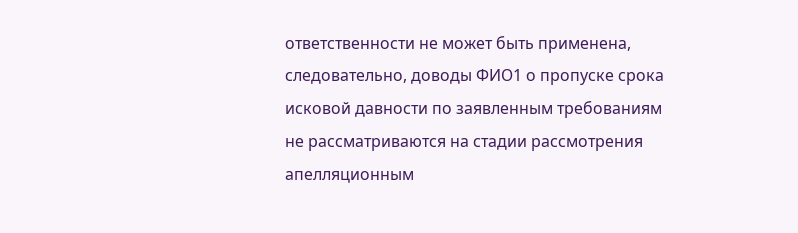ответственности не может быть применена, следовательно, доводы ФИО1 о пропуске срока исковой давности по заявленным требованиям не рассматриваются на стадии рассмотрения апелляционным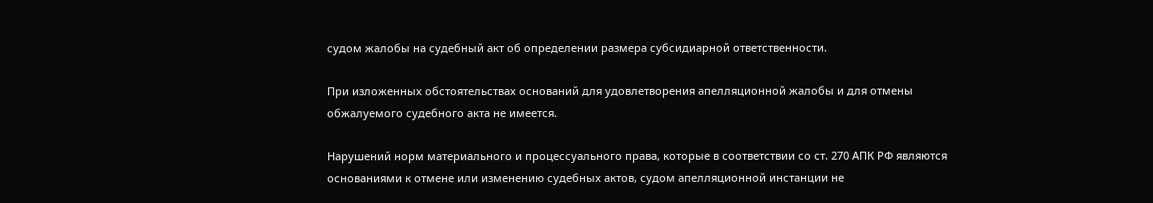судом жалобы на судебный акт об определении размера субсидиарной ответственности.

При изложенных обстоятельствах оснований для удовлетворения апелляционной жалобы и для отмены обжалуемого судебного акта не имеется.

Нарушений норм материального и процессуального права, которые в соответствии со ст. 270 АПК РФ являются основаниями к отмене или изменению судебных актов, судом апелляционной инстанции не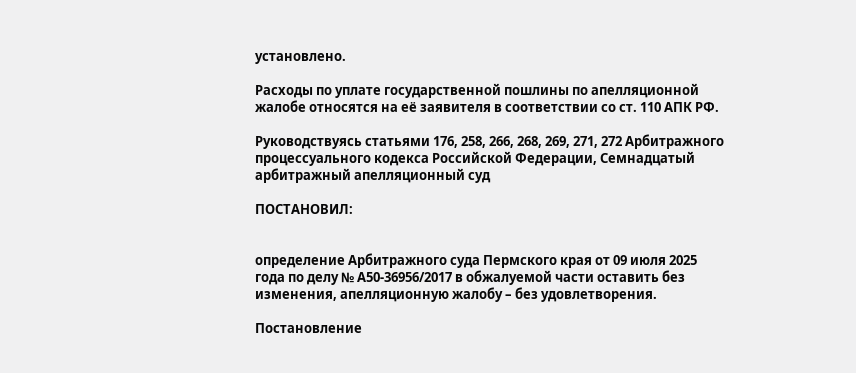установлено.

Расходы по уплате государственной пошлины по апелляционной жалобе относятся на её заявителя в соответствии со ст. 110 АПК РФ.

Руководствуясь статьями 176, 258, 266, 268, 269, 271, 272 Арбитражного процессуального кодекса Российской Федерации, Семнадцатый арбитражный апелляционный суд

ПОСТАНОВИЛ:


определение Арбитражного суда Пермского края от 09 июля 2025 года по делу № А50-36956/2017 в обжалуемой части оставить без изменения, апелляционную жалобу – без удовлетворения.

Постановление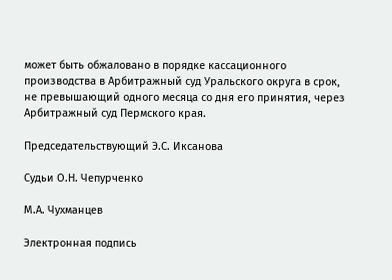может быть обжаловано в порядке кассационного производства в Арбитражный суд Уральского округа в срок, не превышающий одного месяца со дня его принятия, через Арбитражный суд Пермского края.

Председательствующий Э.С. Иксанова

Судьи О.Н. Чепурченко

М.А. Чухманцев

Электронная подпись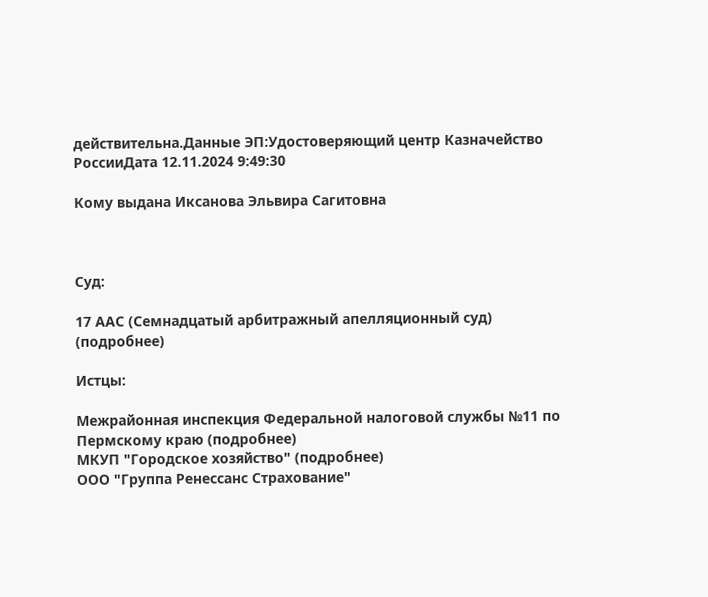действительна.Данные ЭП:Удостоверяющий центр Казначейство РоссииДата 12.11.2024 9:49:30

Кому выдана Иксанова Эльвира Сагитовна



Суд:

17 ААС (Семнадцатый арбитражный апелляционный суд) (подробнее)

Истцы:

Межрайонная инспекция Федеральной налоговой службы №11 по Пермскому краю (подробнее)
МКУП "Городское хозяйство" (подробнее)
ООО "Группа Ренессанс Страхование"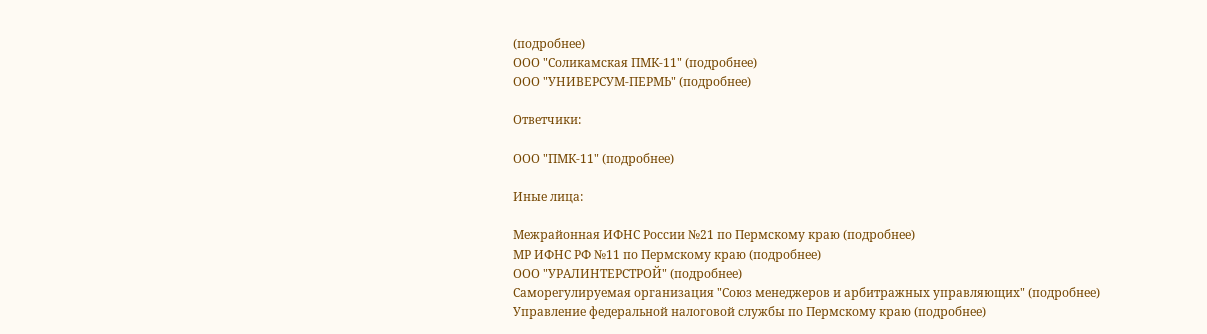(подробнее)
ООО "Соликамская ПМК-11" (подробнее)
ООО "УНИВЕРСУМ-ПЕРМЬ" (подробнее)

Ответчики:

ООО "ПМК-11" (подробнее)

Иные лица:

Межрайонная ИФНС России №21 по Пермскому краю (подробнее)
МР ИФНС РФ №11 по Пермскому краю (подробнее)
ООО "УРАЛИНТЕРСТРОЙ" (подробнее)
Саморегулируемая организация "Союз менеджеров и арбитражных управляющих" (подробнее)
Управление федеральной налоговой службы по Пермскому краю (подробнее)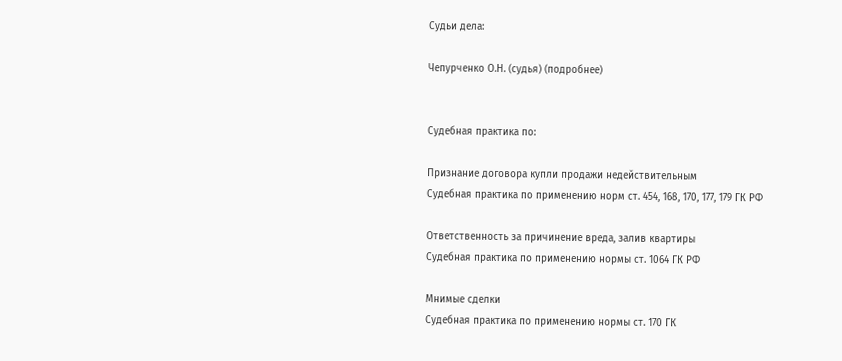Судьи дела:

Чепурченко О.Н. (судья) (подробнее)


Судебная практика по:

Признание договора купли продажи недействительным
Судебная практика по применению норм ст. 454, 168, 170, 177, 179 ГК РФ

Ответственность за причинение вреда, залив квартиры
Судебная практика по применению нормы ст. 1064 ГК РФ

Мнимые сделки
Судебная практика по применению нормы ст. 170 ГК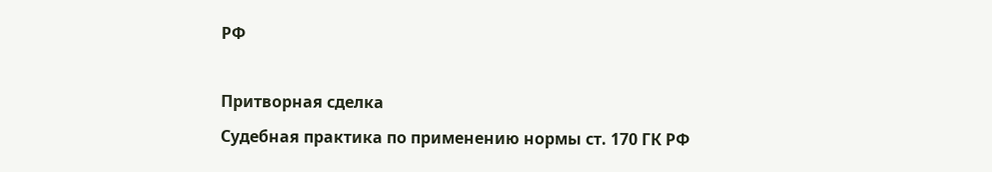РФ

Притворная сделка
Судебная практика по применению нормы ст. 170 ГК РФ